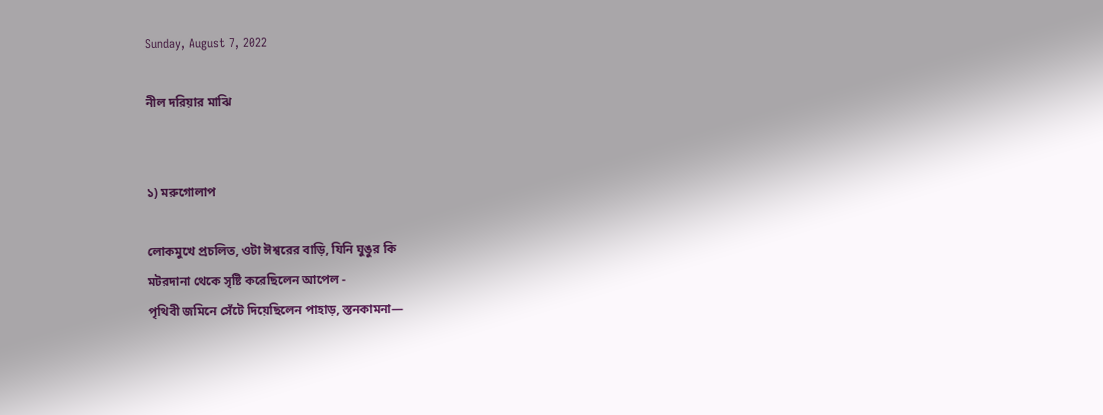Sunday, August 7, 2022

নীল দরিয়ার মাঝি


১) মরুগোলাপ

লোকমুখে প্রচলিত, ওটা ঈশ্বরের বাড়ি, যিনি ঘুঙুর কি
মটরদানা থেকে সৃষ্টি করেছিলেন আপেল -
পৃথিবী জমিনে সেঁটে দিয়েছিলেন পাহাড়, স্তনকামনা—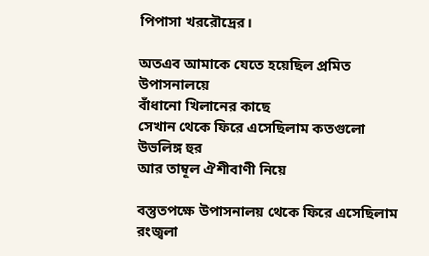পিপাসা খররৌদ্রের।

অতএব আমাকে যেতে হয়েছিল প্রমিত উপাসনালয়ে
বাঁধানো খিলানের কাছে
সেখান থেকে ফিরে এসেছিলাম কতগুলো উভলিঙ্গ হুর
আর তাম্বূল ঐশীবাণী নিয়ে

বস্তুতপক্ষে উপাসনালয় থেকে ফিরে এসেছিলাম
রংজ্বলা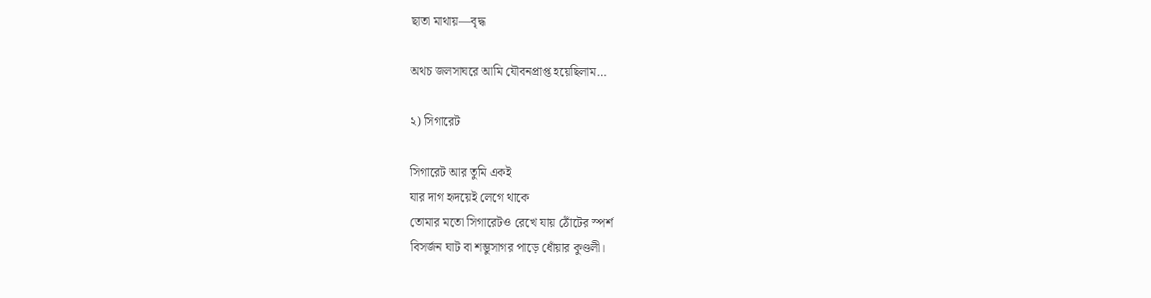ছাতা মাথায়—বৃদ্ধ

অথচ জলসাঘরে আমি যৌবনপ্রাপ্ত হয়েছিলাম…

২) সিগারেট

সিগারেট আর তুমি একই
যার দাগ হৃদয়েই লেগে থাকে
তোমার মতো সিগারেটও রেখে যায় ঠোঁটের স্পর্শ
বিসর্জন ঘাট বা শম্ভুসাগর পাড়ে ধোঁয়ার কুণ্ডলী।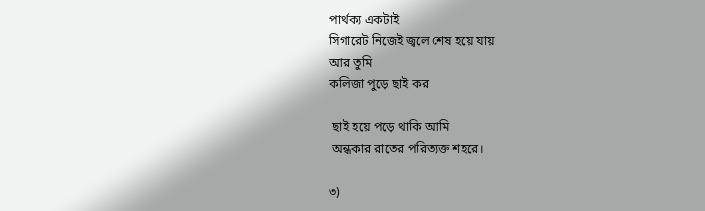পার্থক্য একটাই
সিগারেট নিজেই জ্বলে শেষ হয়ে যায়
আর তুমি
কলিজা পুড়ে ছাই কর

 ছাই হয়ে পড়ে থাকি আমি
 অন্ধকার রাতের পরিত্যক্ত শহরে।

৩)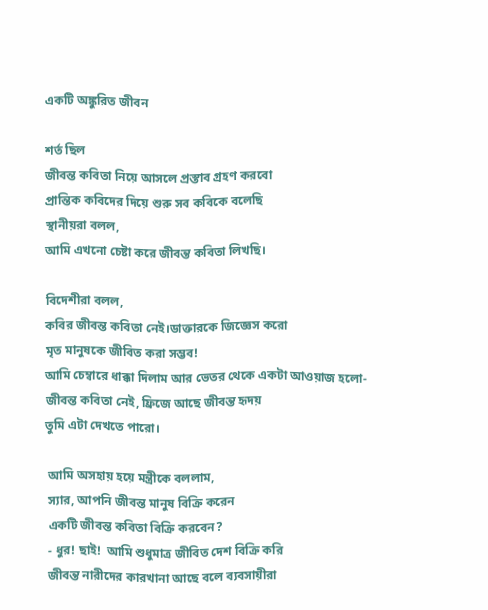একটি অঙ্কুরিত জীবন

শর্ত ছিল
জীবন্ত কবিতা নিয়ে আসলে প্রস্তাব গ্রহণ করবো
প্রান্তিক কবিদের দিয়ে শুরু সব কবিকে বলেছি
স্থানীয়রা বলল,
আমি এখনো চেষ্টা করে জীবন্ত কবিতা লিখছি।

বিদেশীরা বলল,
কবির জীবন্ত কবিতা নেই।ডাক্তারকে জিজ্ঞেস করো
মৃত মানুষকে জীবিত করা সম্ভব!
আমি চেম্বারে ধাক্কা দিলাম আর ভেতর থেকে একটা আওয়াজ হলো-
জীবন্ত কবিতা নেই, ফ্রিজে আছে জীবন্ত হৃদয়
তুমি এটা দেখতে পারো।

 আমি অসহায় হয়ে মন্ত্রীকে বললাম,
 স্যার, আপনি জীবন্ত মানুষ বিক্রি করেন
 একটি জীবন্ত কবিতা বিক্রি করবেন?
 - ধুর! ছাই!  আমি শুধুমাত্র জীবিত দেশ বিক্রি করি
 জীবন্ত নারীদের কারখানা আছে বলে ব্যবসায়ীরা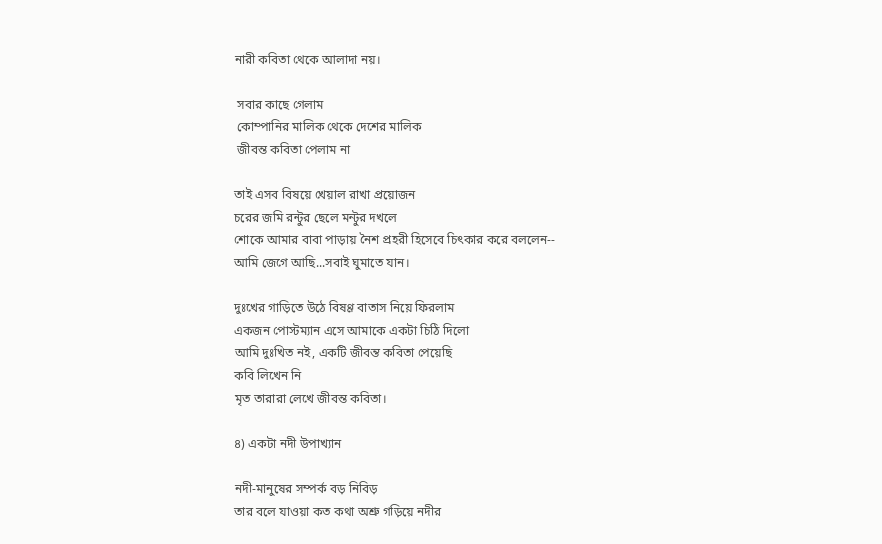নারী কবিতা থেকে আলাদা নয়।

 সবার কাছে গেলাম
 কোম্পানির মালিক থেকে দেশের মালিক
 জীবন্ত কবিতা পেলাম না

তাই এসব বিষয়ে খেয়াল রাখা প্রয়োজন
চরের জমি রন্টুর ছেলে মন্টুর দখলে
শোকে আমার বাবা পাড়ায় নৈশ প্রহরী হিসেবে চিৎকার করে বললেন--
আমি জেগে আছি...সবাই ঘুমাতে যান।

দুঃখের গাড়িতে উঠে বিষণ্ণ বাতাস নিয়ে ফিরলাম
একজন পোস্টম্যান এসে আমাকে একটা চিঠি দিলো
আমি দুঃখিত নই, একটি জীবন্ত কবিতা পেয়েছি
কবি লিখেন নি
মৃত তারারা লেখে জীবন্ত কবিতা।

৪) একটা নদী উপাখ্যান

নদী-মানুষের সম্পর্ক বড় নিবিড়
তার বলে যাওয়া কত কথা অশ্রু গড়িয়ে নদীর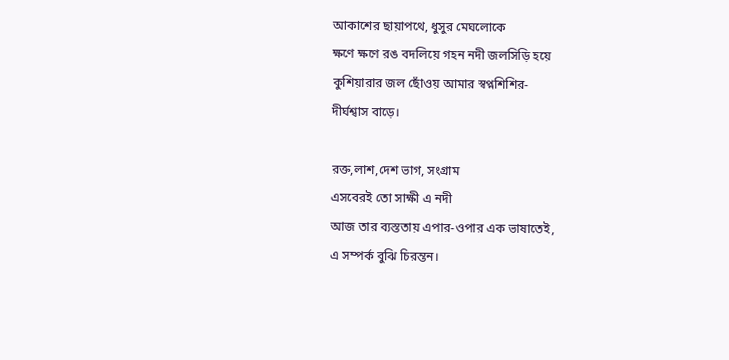আকাশের ছায়াপথে, ধুসুর মেঘলোকে
ক্ষণে ক্ষণে রঙ বদলিয়ে গহন নদী জলসিড়ি হয়ে
কুশিয়ারার জল ছোঁওয় আমার স্বপ্নশিশির-
দীর্ঘশ্বাস বাড়ে।

রক্ত,লাশ,দেশ ভাগ, সংগ্রাম
এসবেরই তো সাক্ষী এ নদী
আজ তার ব্যস্ততায় এপার-ওপার এক ভাষাতেই,
এ সম্পর্ক বুঝি চিরন্তন।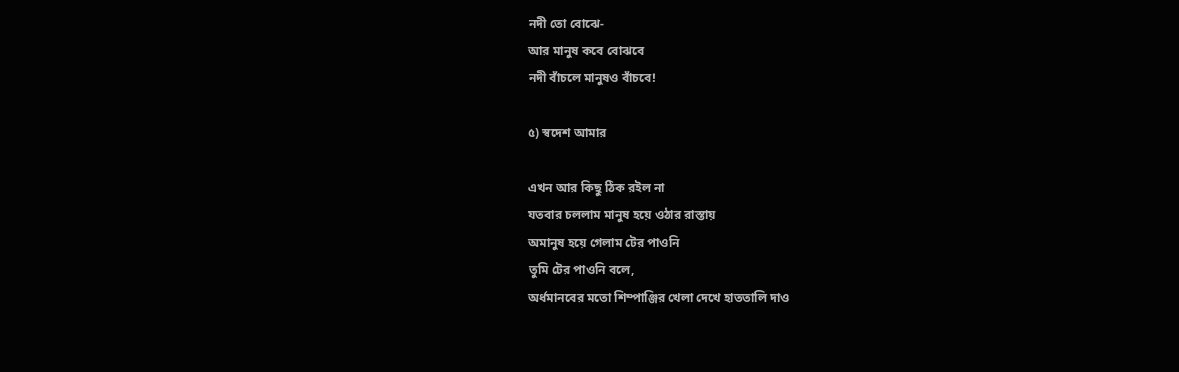নদী তো বোঝে-
আর মানুষ কবে বোঝবে
নদী বাঁচলে মানুষও বাঁচবে!

৫) স্বদেশ আমার

এখন আর কিছু ঠিক রইল না
যতবার চললাম মানুষ হয়ে ওঠার রাস্তায়
অমানুষ হয়ে গেলাম টের পাওনি
তুমি টের পাওনি বলে,
অর্ধমানবের মতো শিম্পাঞ্জির খেলা দেখে হাততালি দাও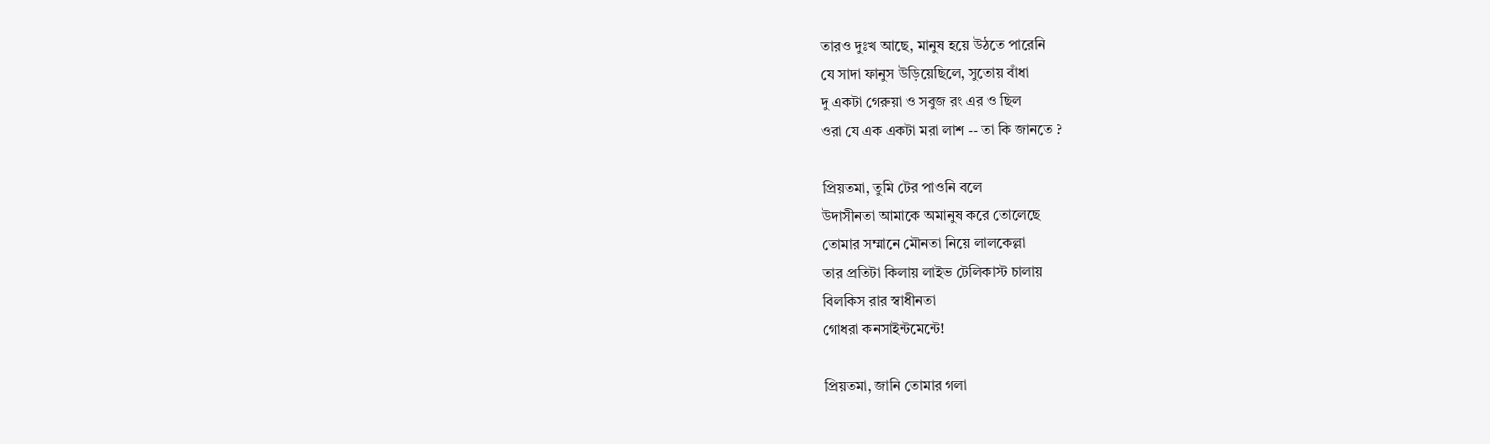তারও দুঃখ আছে, মানুষ হয়ে উঠতে পারেনি
যে সাদা ফানুস উড়িয়েছিলে, সুতোয় বাঁধা
দু একটা গেরুয়া ও সবুজ রং এর ও ছিল
ওরা যে এক একটা মরা লাশ -- তা কি জানতে ?

প্রিয়তমা, তুমি টের পাওনি বলে
উদাসীনতা আমাকে অমানুষ করে তোলেছে
তোমার সম্মানে মৌনতা নিয়ে লালকেল্লা
তার প্রতিটা কিলায় লাইভ টেলিকাস্ট চালায়
বিলকিস রার স্বাধীনতা
গোধরা কনসাইন্টমেন্টে!

প্রিয়তমা, জানি তোমার গলা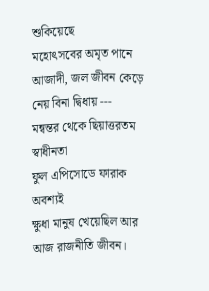শুকিয়েছে
মহোৎসবের অমৃত পানে
আজাদী, জল জীবন কেড়ে নেয় বিনা দ্বিধায় ---
মন্বন্তর থেকে ছিয়াত্তরতম স্বাধীনতা
ফুল এপিসোডে ফারাক অবশ্যই
ক্ষুধা মানুষ খেয়েছিল আর আজ রাজনীতি জীবন।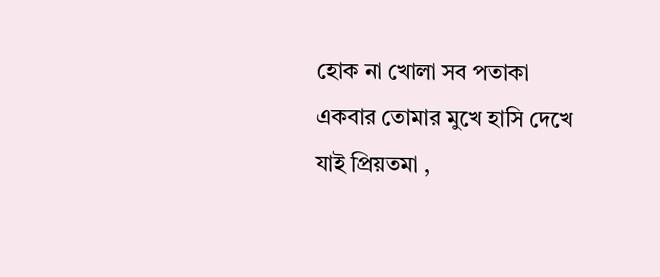হোক না খোলা সব পতাকা
একবার তোমার মুখে হাসি দেখে যাই প্রিয়তমা ,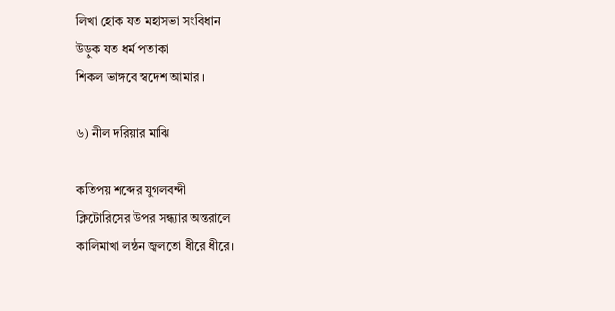লিখা হোক যত মহাসভা সংবিধান
উড়ুক যত ধর্ম পতাকা
শিকল ভাঙ্গবে স্বদেশ আমার ।

৬) নীল দরিয়ার মাঝি

কতিপয় শব্দের যুগলবন্দী
ক্লিটোরিসের উপর সন্ধ্যার অন্তরালে
কালিমাখা লন্ঠন জ্বলতো ধীরে ধীরে।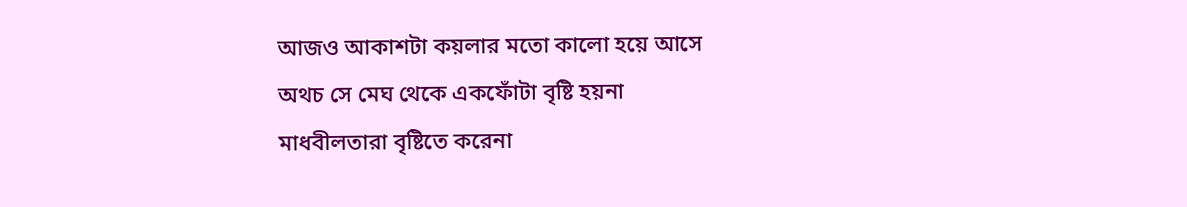আজও আকাশটা কয়লার মতো কালো হয়ে আসে
অথচ সে মেঘ থেকে একফোঁটা বৃষ্টি হয়না
মাধবীলতারা বৃষ্টিতে করেনা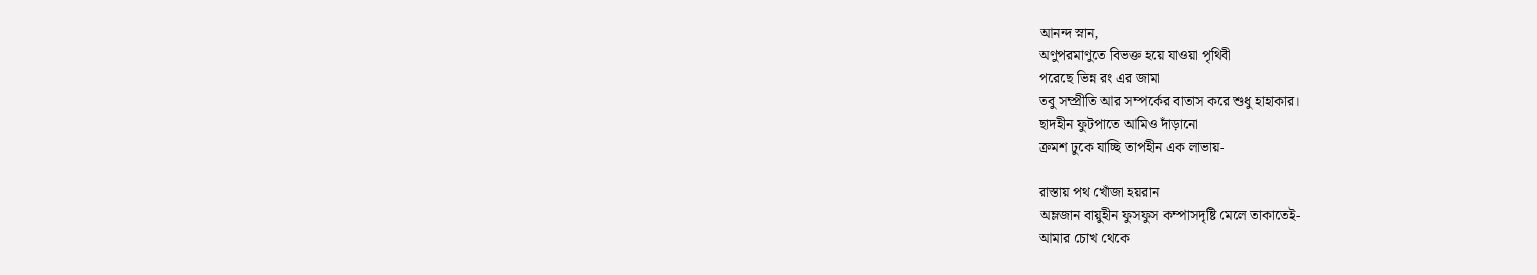আনন্দ স্নান,
অণুপরমাণুতে বিভক্ত হয়ে যাওয়া পৃথিবী
পরেছে ভিন্ন রং এর জামা
তবু সম্প্রীতি আর সম্পর্কের বাতাস করে শুধু হাহাকার।
ছাদহীন ফুটপাতে আমিও দাঁড়ানো
ক্রমশ ঢুকে যাচ্ছি তাপহীন এক লাভায়-

রাস্তায় পথ খোঁজা হয়রান
অম্লজান বায়ুহীন ফুসফুস কম্পাসদৃষ্টি মেলে তাকাতেই-
আমার চোখ থেকে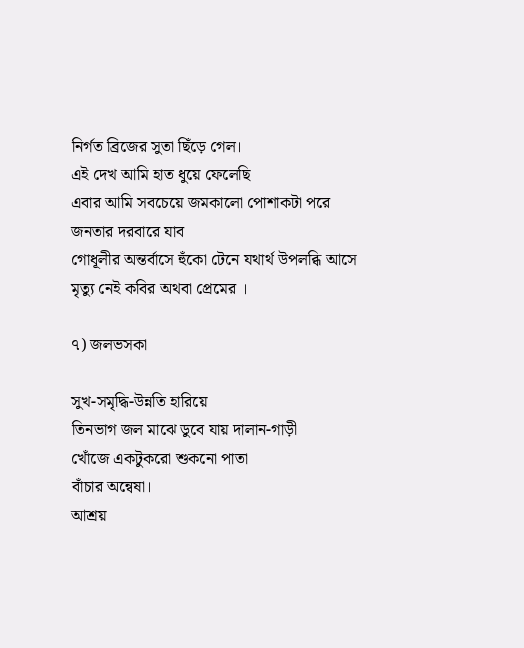নির্গত ব্রিজের সুতা ছিঁড়ে গেল।
এই দেখ আমি হাত ধুয়ে ফেলেছি
এবার আমি সবচেয়ে জমকালো পোশাকটা পরে
জনতার দরবারে যাব
গোধূলীর অন্তর্বাসে হুঁকো টেনে যথার্থ উপলব্ধি আসে
মৃত্যু নেই কবির অথবা প্রেমের ।

৭) জলভসকা

সুখ-সমৃদ্ধি-উন্নতি হারিয়ে
তিনভাগ জল মাঝে ডুবে যায় দালান-গাড়ী
খোঁজে একটুকরো শুকনো পাতা
বাঁচার অন্বেষা।
আশ্রয়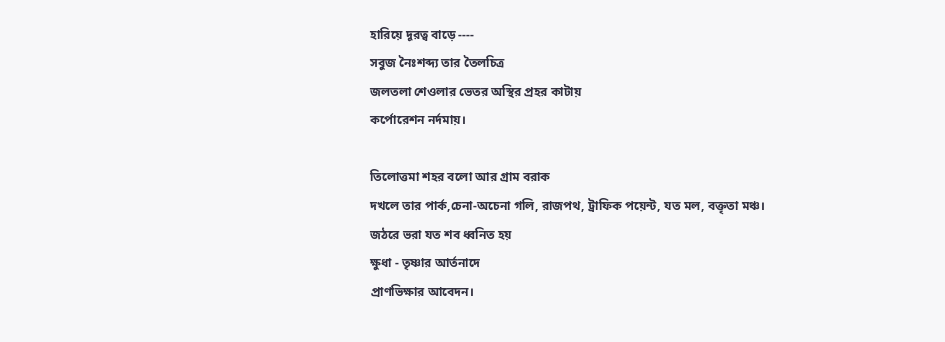হারিয়ে দূরত্ব বাড়ে ----
সবুজ নৈঃশব্দ্য তার তৈলচিত্র
জলতলা শেওলার ভেতর অস্থির প্রহর কাটায়
কর্পোরেশন নর্দমায়।

তিলোত্তমা শহর বলো আর গ্রাম বরাক
দখলে তার পার্ক,চেনা-অচেনা গলি, রাজপথ, ট্রাফিক পয়েন্ট, যত মল, বক্তৃতা মঞ্চ।
জঠরে ভরা যত শব ধ্বনিত হয়
ক্ষুধা - তৃষ্ণার আর্তনাদে
প্রাণভিক্ষার আবেদন।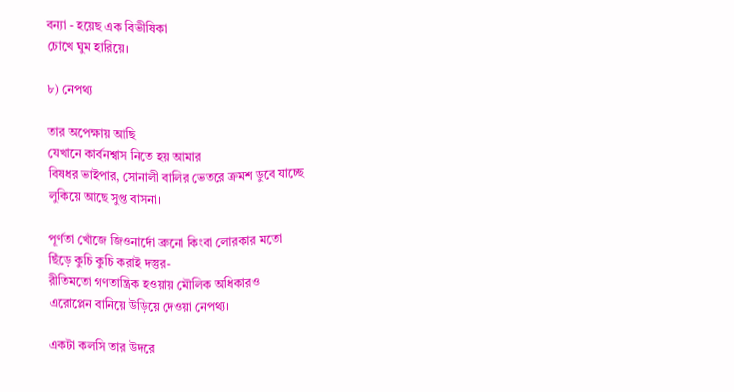বন্যা - হয়েছ এক বিভীষিকা
চোখে ঘুম হারিয়ে।

৮) নেপথ্য

তার অপেক্ষায় আছি
যেখানে কার্বনশ্বাস নিতে হয় আমার
বিষধর ভাইপার, সোনালী বালির ভেতরে ক্রমশ ডুবে যাচ্ছে
লুকিয়ে আছে সুপ্ত বাসনা।

পূর্ণতা খোঁজে জিওনার্দো ব্রুনো কিংবা লোরকার মতো
ছিঁড়ে কুচি কুচি করাই দস্তুর-
রীতিমতো গণতান্ত্রিক হওয়ায় মৌলিক অধিকারও
এরোপ্লেন বানিয়ে উড়িয়ে দেওয়া নেপথ্য।

একটা কলসি তার উদরে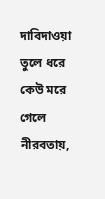দাবিদাওয়া তুলে ধরে
কেউ মরে গেলে নীরবতায়,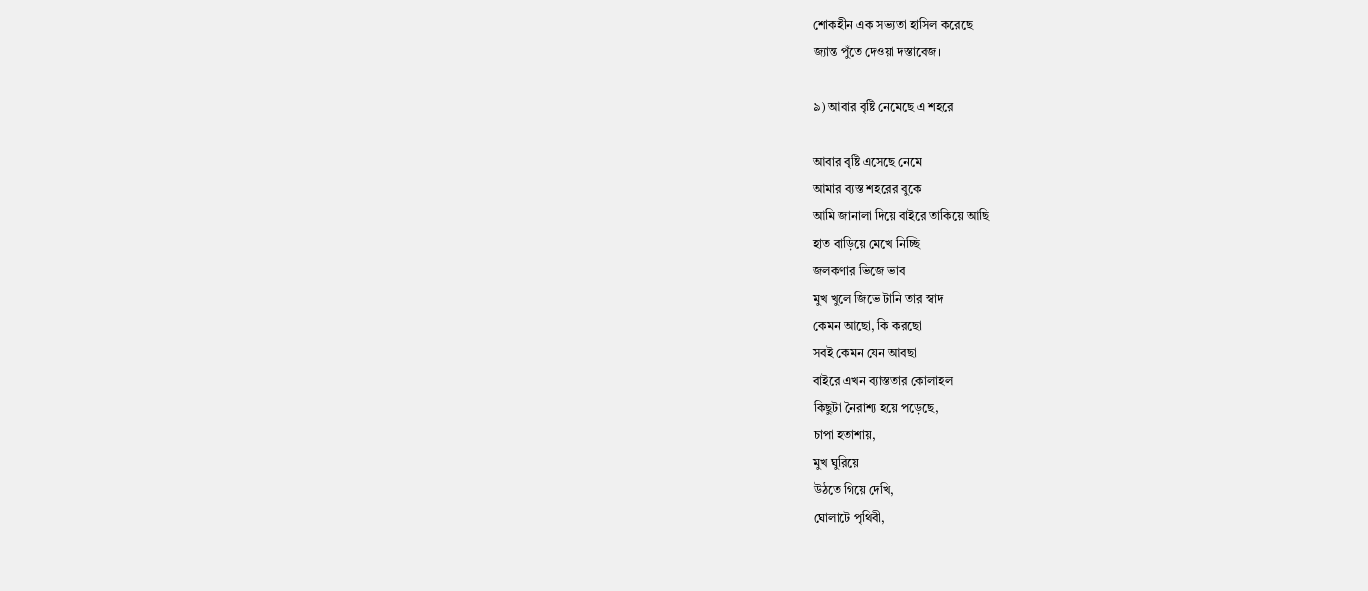শোকহীন এক সভ্যতা হাসিল করেছে
জ্যান্ত পুঁতে দেওয়া দস্তাবেজ।

৯) আবার বৃষ্টি নেমেছে এ শহরে

আবার বৃষ্টি এসেছে নেমে
আমার ব্যস্ত শহরের বুকে
আমি জানালা দিয়ে বাইরে তাকিয়ে আছি
হাত বাড়িয়ে মেখে নিচ্ছি
জলকণার ভিজে ভাব
মুখ খুলে জিভে টানি তার স্বাদ
কেমন আছো, কি করছো
সবই কেমন যেন আবছা
বাইরে এখন ব্যাস্ততার কোলাহল
কিছুটা নৈরাশ্য হয়ে পড়েছে,
চাপা হতাশায়,
মুখ ঘুরিয়ে
উঠতে গিয়ে দেখি,
ঘোলাটে পৃথিবী,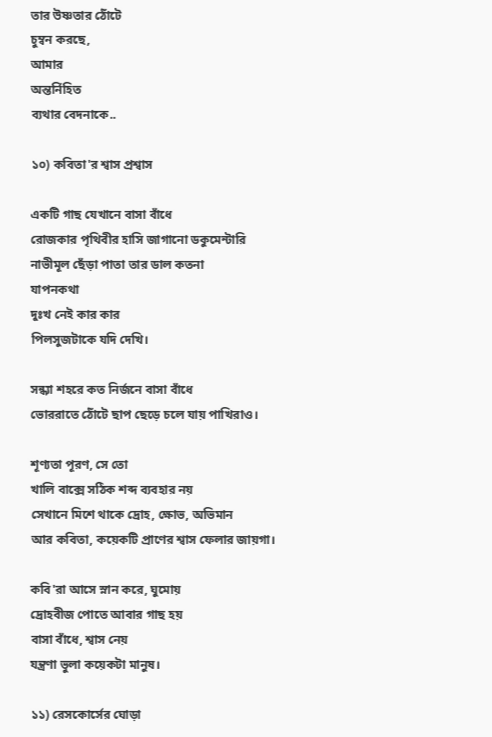তার উষ্ণতার ঠোঁটে
চুম্বন করছে,
আমার
অন্তর্নিহিত
ব্যথার বেদনাকে..

১০) কবিতা'র শ্বাস প্রশ্বাস

একটি গাছ যেখানে বাসা বাঁধে
রোজকার পৃথিবীর হাসি জাগানো ডকুমেন্টারি
নাভীমূল ছেঁড়া পাতা তার ডাল কতনা
যাপনকথা
দুঃখ নেই কার কার
পিলসুজটাকে যদি দেখি।

সন্ধ্যা শহরে কত নির্জনে বাসা বাঁধে
ভোররাতে ঠোঁটে ছাপ ছেড়ে চলে যায় পাখিরাও।

শূণ্যতা পূরণ, সে তো
খালি বাক্সে সঠিক শব্দ ব্যবহার নয়
সেখানে মিশে থাকে দ্রোহ, ক্ষোভ, অভিমান
আর কবিতা, কয়েকটি প্রাণের শ্বাস ফেলার জায়গা।

কবি'রা আসে স্নান করে, ঘুমোয়
দ্রোহবীজ পোতে আবার গাছ হয়
বাসা বাঁধে, শ্বাস নেয়
যন্ত্রণা ভুলা কয়েকটা মানুষ।

১১) রেসকোর্সের ঘোড়া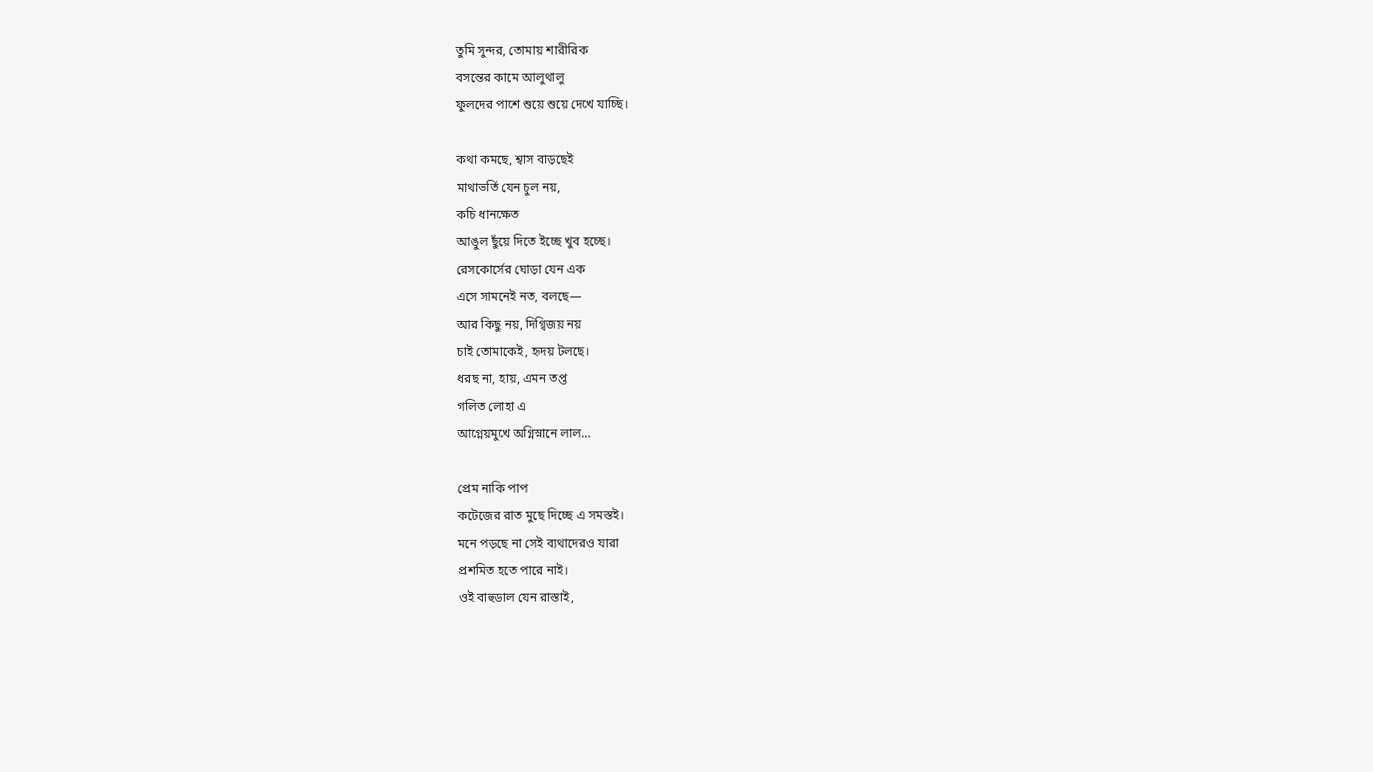তুমি সুন্দর, তোমায় শারীরিক
বসন্তের কামে আলুথালু
ফুলদের পাশে শুয়ে শুয়ে দেখে যাচ্ছি।

কথা কমছে, শ্বাস বাড়ছেই
মাথাভর্তি যেন চুল নয়,
কচি ধানক্ষেত
আঙুল ছুঁয়ে দিতে ইচ্ছে খুব হচ্ছে।
রেসকোর্সের ঘোড়া যেন এক
এসে সামনেই নত, বলছে—
আর কিছু নয়, দিগ্বিজয় নয়
চাই তোমাকেই, হৃদয় টলছে।
ধরছ না, হায়, এমন তপ্ত
গলিত লোহা এ
আগ্নেয়মুখে অগ্নিস্নানে লাল…

প্রেম নাকি পাপ
কটেজের রাত মুছে দিচ্ছে এ সমস্তই।
মনে পড়ছে না সেই ব্যথাদেরও যারা
প্রশমিত হতে পারে নাই।
ওই বাহুডাল যেন রাস্তাই,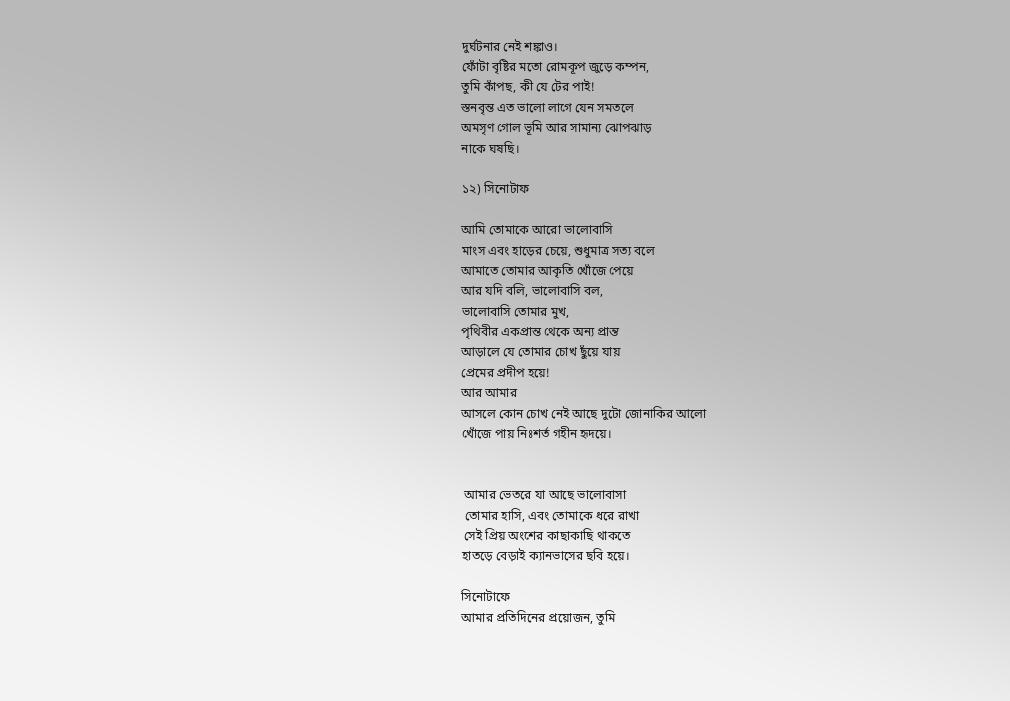দুর্ঘটনার নেই শঙ্কাও।
ফোঁটা বৃষ্টির মতো রোমকূপ জুড়ে কম্পন,
তুমি কাঁপছ, কী যে টের পাই!
স্তনবৃন্ত এত ভালো লাগে যেন সমতলে
অমসৃণ গোল ভূমি আর সামান্য ঝোপঝাড়
নাকে ঘষছি।

১২) সিনোটাফ

আমি তোমাকে আরো ভালোবাসি
মাংস এবং হাড়ের চেয়ে, শুধুমাত্র সত্য বলে
আমাতে তোমার আকৃতি খোঁজে পেয়ে
আর যদি বলি, ভালোবাসি বল,
ভালোবাসি তোমার মুখ,
পৃথিবীর একপ্রান্ত থেকে অন্য প্রান্ত
আড়ালে যে তোমার চোখ ছুঁয়ে যায়
প্রেমের প্রদীপ হয়ে!
আর আমার
আসলে কোন চোখ নেই আছে দুটো জোনাকির আলো
খোঁজে পায় নিঃশর্ত গহীন হৃদয়ে।


 আমার ভেতরে যা আছে ভালোবাসা
 তোমার হাসি, এবং তোমাকে ধরে রাখা
 সেই প্রিয় অংশের কাছাকাছি থাকতে
হাতড়ে বেড়াই ক্যানভাসের ছবি হয়ে।

সিনোটাফে
আমার প্রতিদিনের প্রয়োজন, তুমি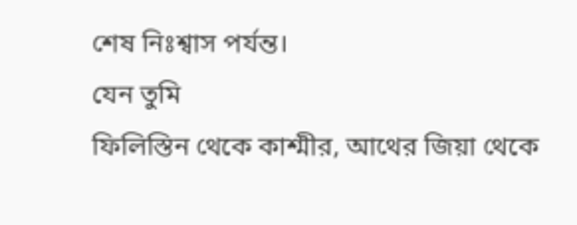শেষ নিঃশ্বাস পর্যন্ত।
যেন তুমি
ফিলিস্তিন থেকে কাশ্মীর, আথের জিয়া থেকে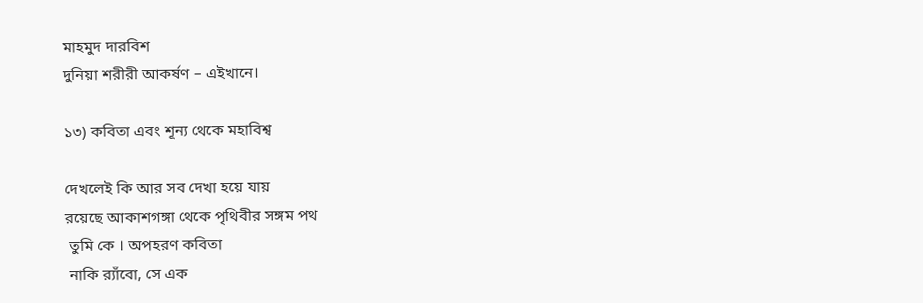মাহমুদ দারবিশ
দুনিয়া শরীরী আকর্ষণ – এইখানে।

১৩) কবিতা এবং শূন্য থেকে মহাবিশ্ব

দেখলেই কি আর সব দেখা হয়ে যায়
রয়েছে আকাশগঙ্গা থেকে পৃথিবীর সঙ্গম পথ
 তুমি কে । অপহরণ কবিতা
 নাকি র‌্যাঁবো, সে এক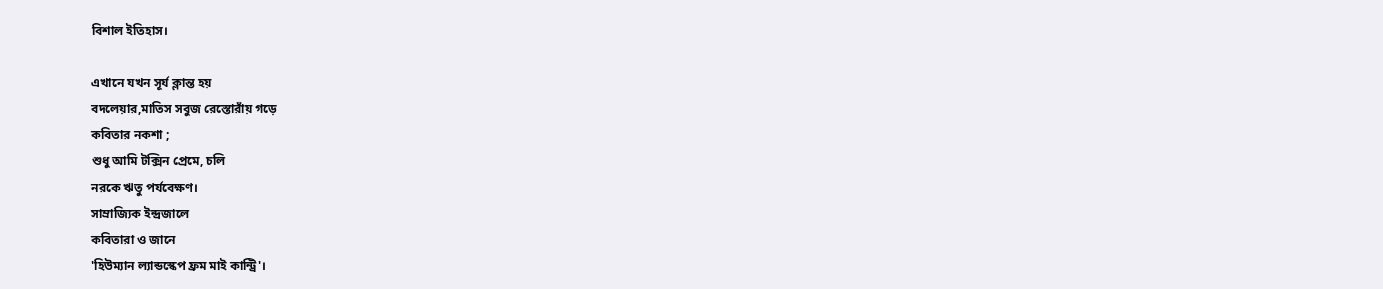বিশাল ইতিহাস।

এখানে যখন সূর্য ক্লান্ত হয়
বদলেয়ার,মাতিস সবুজ রেস্তোরাঁয় গড়ে
কবিতার নকশা ;
শুধু আমি টক্সিন প্রেমে, চলি
নরকে ঋতু পর্যবেক্ষণ।
সাম্রাজ্যিক ইন্দ্রজালে
কবিতারা ও জানে
'হিউম্যান ল্যান্ডস্কেপ ফ্রম মাই কান্ট্রি'।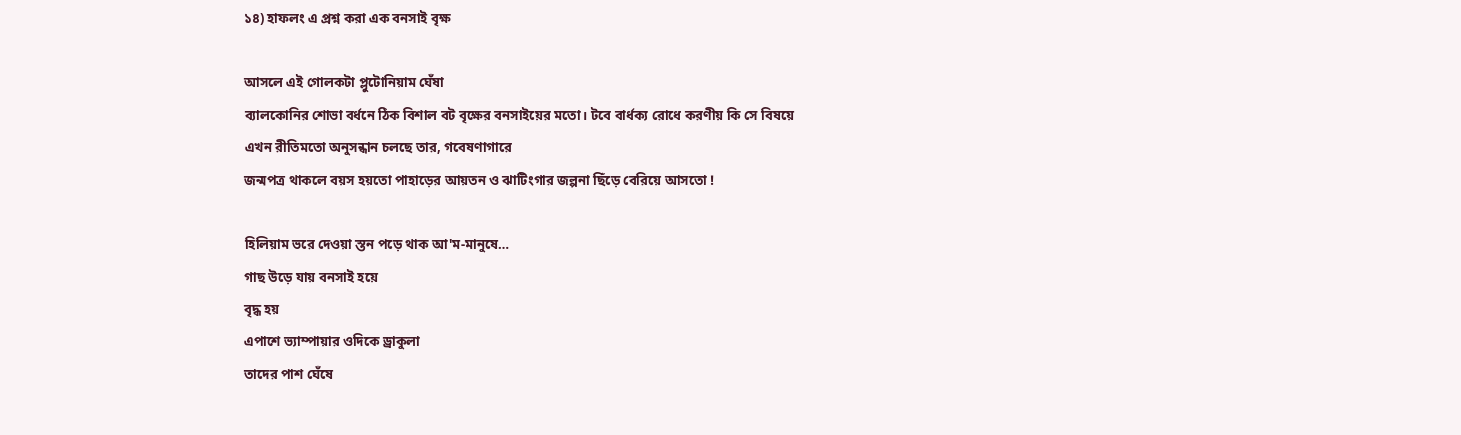১৪) হাফলং এ প্রশ্ন করা এক বনসাই বৃক্ষ

আসলে এই গোলকটা প্লুটোনিয়াম ঘেঁষা
ব্যালকোনির শোভা বর্ধনে ঠিক বিশাল বট বৃক্ষের বনসাইয়ের মতো। টবে বার্ধক্য রোধে করণীয় কি সে বিষয়ে
এখন রীতিমতো অনুসন্ধান চলছে তার, গবেষণাগারে
জন্মপত্র থাকলে বয়স হয়তো পাহাড়ের আয়তন ও ঝাটিংগার জল্পনা ছিঁড়ে বেরিয়ে আসতো !

হিলিয়াম ভরে দেওয়া স্তন পড়ে থাক আ'ম-মানুষে…
গাছ উড়ে যায় বনসাই হয়ে
বৃদ্ধ হয়
এপাশে ভ্যাম্পায়ার ওদিকে ড্রাকুলা
তাদের পাশ ঘেঁষে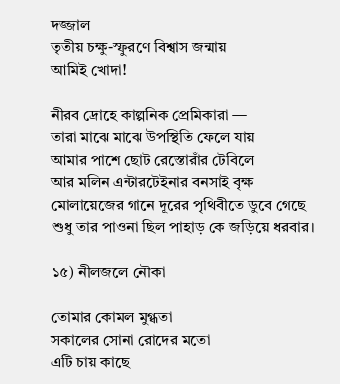দজ্জাল
তৃতীয় চক্ষু-স্ফুরণে বিশ্বাস জন্মায়
আমিই খোদা!

নীরব দ্রোহে কাল্পনিক প্রেমিকারা —
তারা মাঝে মাঝে উপস্থিতি ফেলে যায়
আমার পাশে ছোট রেস্তোরাঁর টেবিলে
আর মলিন এন্টারটেইনার বনসাই বৃক্ষ
মোলায়েজের গানে দূরের পৃথিবীতে ডুবে গেছে
শুধু তার পাওনা ছিল পাহাড় কে জড়িয়ে ধরবার।

১৫) নীলজলে নৌকা

তোমার কোমল মুগ্ধতা
সকালের সোনা রোদের মতো
এটি চায় কাছে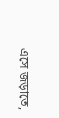এসে জড়াতে,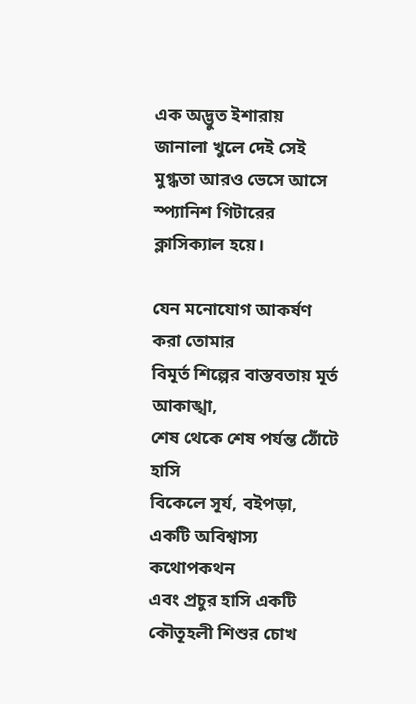এক অদ্ভুত ইশারায়
জানালা খুলে দেই সেই মুগ্ধতা আরও ভেসে আসে
স্প্যানিশ গিটারের ক্লাসিক্যাল হয়ে।

যেন মনোযোগ আকর্ষণ করা তোমার
বিমূর্ত শিল্পের বাস্তবতায় মূর্ত আকাঙ্খা,
শেষ থেকে শেষ পর্যন্ত ঠোঁটে হাসি
বিকেলে সূর্য, বইপড়া, একটি অবিশ্বাস্য কথোপকথন
এবং প্রচুর হাসি একটি কৌতূহলী শিশুর চোখ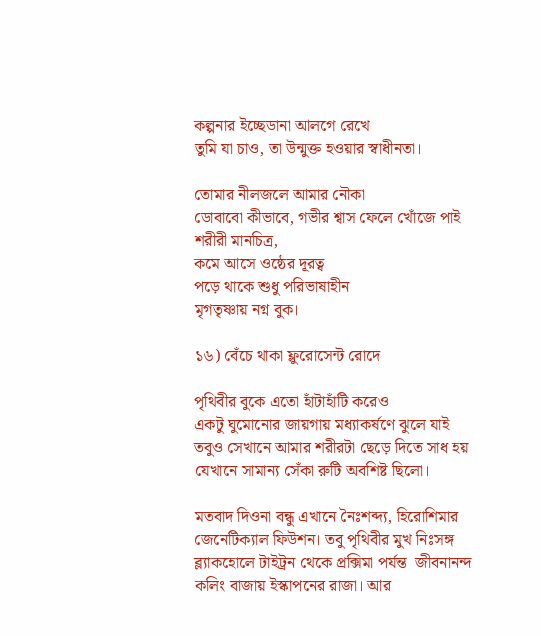কল্পনার ইচ্ছেডানা আলগে রেখে
তুমি যা চাও, তা উন্মুক্ত হওয়ার স্বাধীনতা।

তোমার নীলজলে আমার নৌকা
ডোবাবো কীভাবে, গভীর শ্বাস ফেলে খোঁজে পাই শরীরী মানচিত্র,
কমে আসে ওষ্ঠের দূরত্ব
পড়ে থাকে শুধু পরিভাষাহীন
মৃগতৃষ্ণায় নগ্ন বুক।

১৬) বেঁচে থাকা ফ্লুরোসেন্ট রোদে

পৃথিবীর বুকে এতো হাঁটাহাঁটি করেও
একটু ঘুমোনোর জায়গায় মধ্যাকর্ষণে ঝুলে যাই
তবুও সেখানে আমার শরীরটা ছেড়ে দিতে সাধ হয়
যেখানে সামান্য সেঁকা রুটি অবশিষ্ট ছিলো।

মতবাদ দিওনা বন্ধু এখানে নৈঃশব্দ্য, হিরোশিমার জেনেটিক্যাল ফিউশন। তবু পৃথিবীর মুখ নিঃসঙ্গ ব্ল্যাকহোলে টাইট্রন থেকে প্রক্সিমা পর্যন্ত  জীবনানন্দ কলিং বাজায় ইস্কাপনের রাজা। আর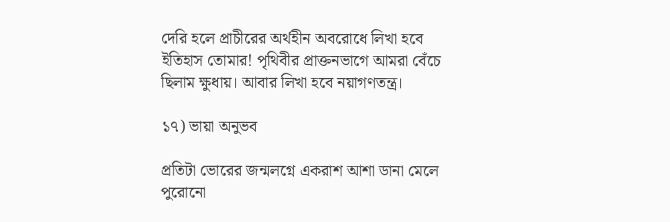দেরি হলে প্রাচীরের অর্থহীন অবরোধে লিখা হবে ইতিহাস তোমার! পৃথিবীর প্রাক্তনভাগে আমরা বেঁচে ছিলাম ক্ষুধায়। আবার লিখা হবে নয়াগণতন্ত্র।

১৭) ভায়া অনুভব

প্রতিটা ভোরের জন্মলগ্নে একরাশ আশা ডানা মেলে
পুরোনো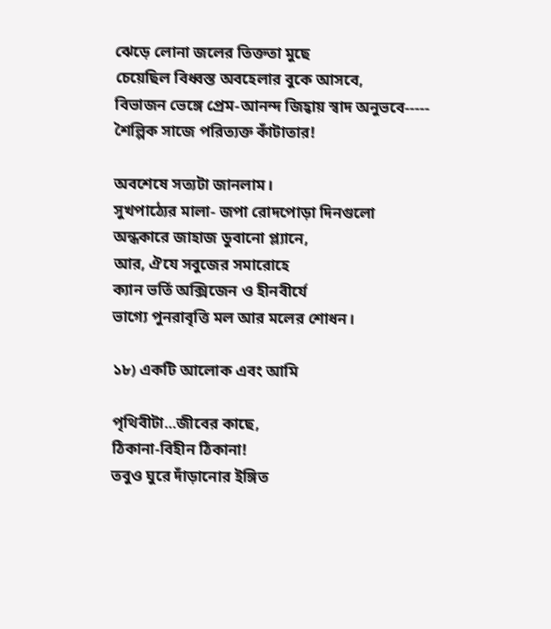ঝেড়ে লোনা জলের তিক্ততা মুছে
চেয়েছিল বিধ্বস্ত অবহেলার বুকে আসবে,
বিভাজন ভেঙ্গে প্রেম-আনন্দ জিহ্বায় স্বাদ অনুভবে-----
শৈল্পিক সাজে পরিত্যক্ত কাঁটাতার!

অবশেষে সত‍্যটা জানলাম।
সুখপাঠ‍্যের মালা- জপা রোদপোড়া দিনগুলো
অন্ধকারে জাহাজ ডুবানো প্ল্যানে,
আর, ঐযে সবুজের সমারোহে
ক‍্যান ভর্তি অক্সিজেন ও হীনবীর্যে
ভাগ্যে পুনরাবৃত্তি মল আর মলের শোধন।

১৮) একটি আলোক এবং আমি

পৃথিবীটা...জীবের কাছে,
ঠিকানা-বিহীন ঠিকানা!
তবুও ঘুরে দাঁড়ানোর ইঙ্গিত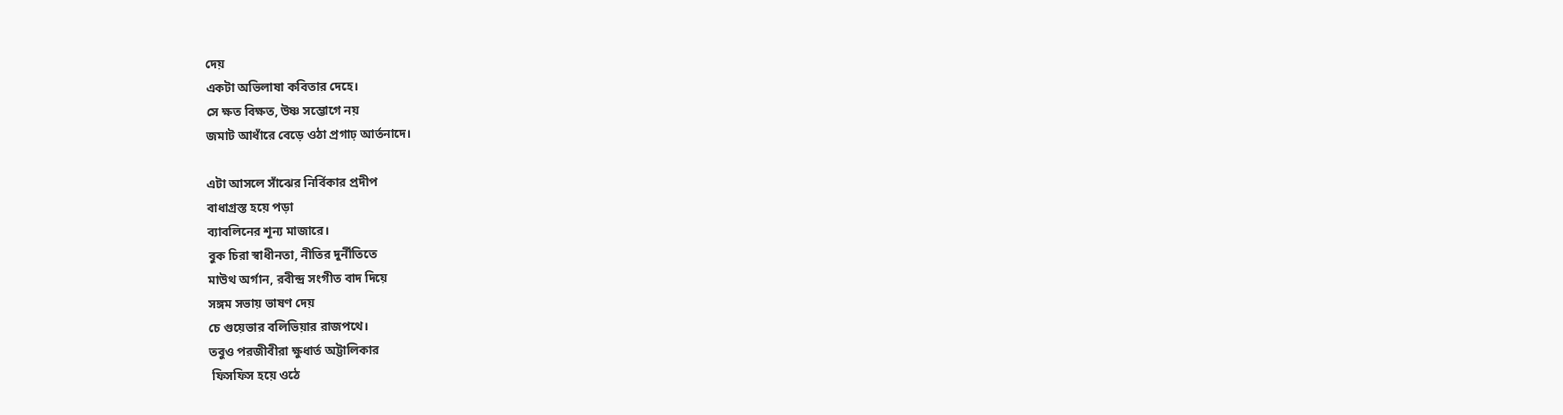দেয়
একটা অভিলাষা কবিতার দেহে।
সে ক্ষত বিক্ষত, উষ্ণ সম্ভোগে নয়
জমাট আধাঁরে বেড়ে ওঠা প্রগাঢ় আর্তনাদে।

এটা আসলে সাঁঝের নির্বিকার প্রদীপ
বাধাগ্রস্ত হয়ে পড়া
ব্যাবলিনের শূন্য মাজারে।
বুক চিরা স্বাধীনতা, নীতির দুর্নীতিতে
মাউথ অর্গান, রবীন্দ্র সংগীত বাদ দিয়ে
সঙ্গম সভায় ভাষণ দেয়
চে গুয়েভার বলিভিয়ার রাজপথে।
তবুও পরজীবীরা ক্ষুধার্ত অট্টালিকার
 ফিসফিস হয়ে ওঠে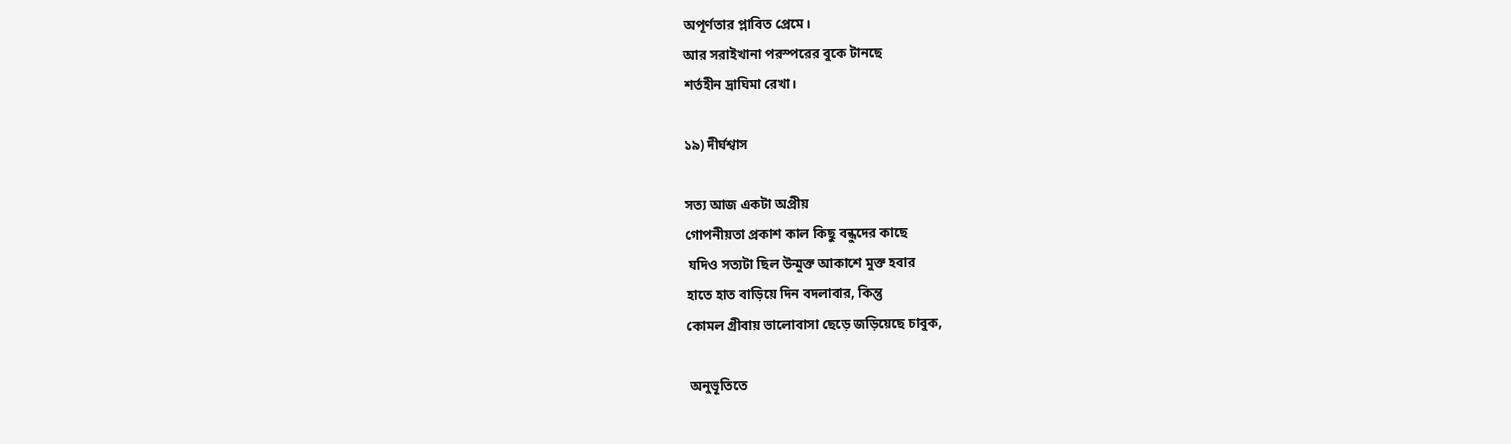অপূর্ণতার প্লাবিত প্রেমে।
আর সরাইখানা পরস্পরের বুকে টানছে
শর্তহীন দ্রাঘিমা রেখা।

১৯) দীর্ঘশ্বাস

সত্য আজ একটা অপ্রীয়
গোপনীয়তা প্রকাশ কাল কিছু বন্ধুদের কাছে
 যদিও সত্যটা ছিল উন্মুক্ত আকাশে মুক্ত হবার
হাতে হাত বাড়িয়ে দিন বদলাবার, কিন্তু
কোমল গ্রীবায় ভালোবাসা ছেড়ে জড়িয়েছে চাবুক,

 অনুভূতিতে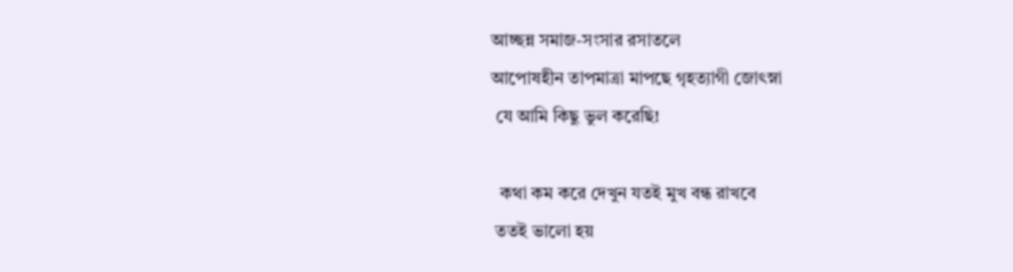আচ্ছন্ন সমাজ-সংসার রসাতলে
আপোষহীন তাপমাত্রা মাপছে গৃহত্যাগী জোৎস্না
 যে আমি কিছু ভুল করেছি!

  কথা কম করে দেখুন যতই মুখ বন্ধ রাখবে
 ততই ভালো হয়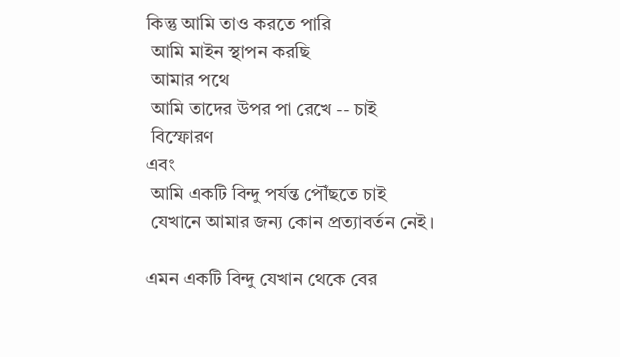কিন্তু আমি তাও করতে পারি
 আমি মাইন স্থাপন করছি
 আমার পথে
 আমি তাদের উপর পা রেখে -- চাই
 বিস্ফোরণ
এবং
 আমি একটি বিন্দু পর্যন্ত পৌঁছতে চাই
 যেখানে আমার জন্য কোন প্রত্যাবর্তন নেই।

এমন একটি বিন্দু যেখান থেকে বের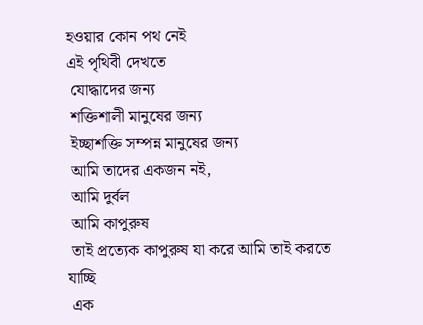হওয়ার কোন পথ নেই
এই পৃথিবী দেখতে
 যোদ্ধাদের জন্য
 শক্তিশালী মানুষের জন্য
 ইচ্ছাশক্তি সম্পন্ন মানুষের জন্য
 আমি তাদের একজন নই,
 আমি দুর্বল
 আমি কাপুরুষ
 তাই প্রত্যেক কাপুরুষ যা করে আমি তাই করতে যাচ্ছি
 এক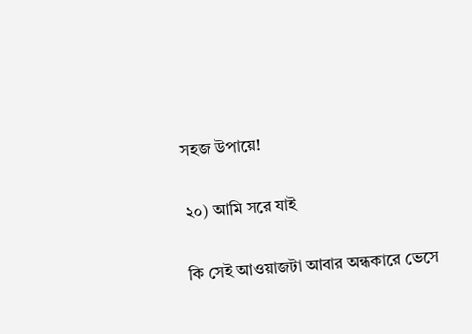সহজ উপায়ে!

২০) আমি সরে যাই

কি সেই আওয়াজটা আবার অন্ধকারে ভেসে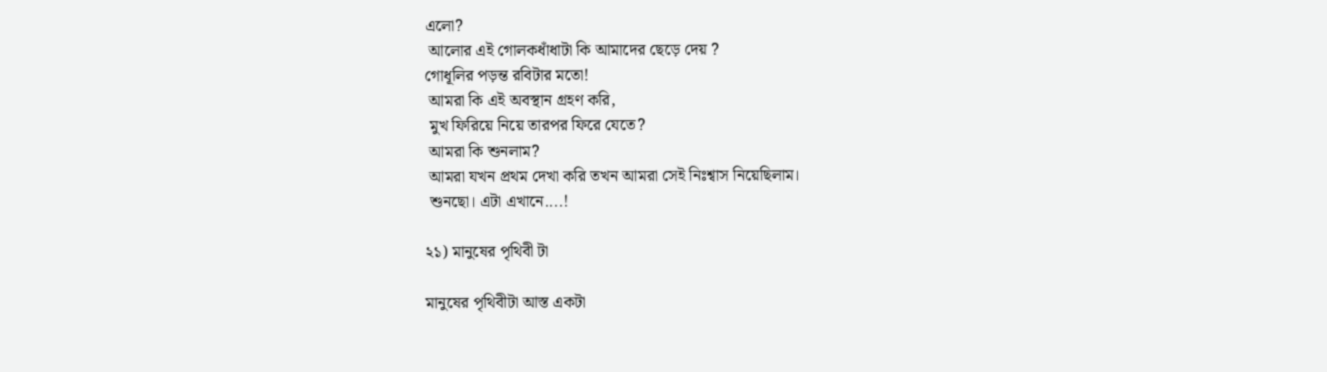এলো?
 আলোর এই গোলকধাঁধাটা কি আমাদের ছেড়ে দেয় ?
গোধূলির পড়ন্ত রবিটার মতো!
 আমরা কি এই অবস্থান গ্রহণ করি,
 মুখ ফিরিয়ে নিয়ে তারপর ফিরে যেতে?
 আমরা কি শুনলাম?
 আমরা যখন প্রথম দেখা করি তখন আমরা সেই নিঃশ্বাস নিয়েছিলাম।
 শুনছো। এটা এখানে....!

২১) মানুষের পৃথিবী টা

মানুষের পৃথিবীটা আস্ত একটা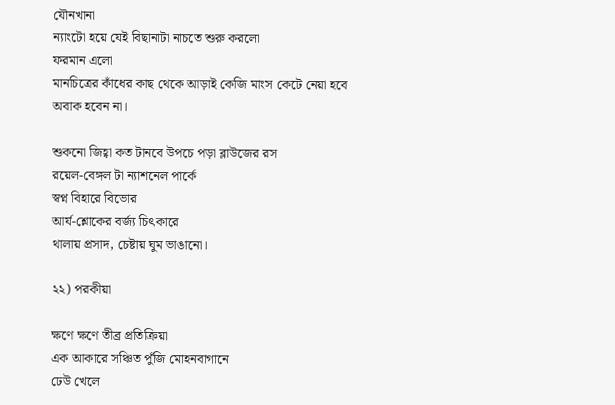যৌনখানা
ন্যাংটো হয়ে যেই বিছানাটা নাচতে শুরু করলো
ফরমান এলো
মানচিত্রের কাঁধের কাছ থেকে আড়াই কেজি মাংস কেটে নেয়া হবে
অবাক হবেন না।

শুকনো জিহ্বা কত টানবে উপচে পড়া ব্লাউজের রস
রয়েল-বেঙ্গল টা ন‍্যাশনেল পার্কে
স্বপ্ন বিহারে বিভোর
আর্য-শ্লোকের বর্জ‍্য চিৎকারে
থালায় প্রসাদ, চেষ্টায় ঘুম ভাঙানো।

২২) পরকীয়া

ক্ষণে ক্ষণে তীব্র প্রতিক্রিয়া
এক আকারে সঞ্চিত পুঁজি মোহনবাগানে
ঢেউ খেলে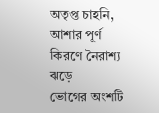অতৃপ্ত চাহনি,
আশার পূর্ণ কিরণে নৈরাশ্য ঝড়ে
ভোগের অংশটি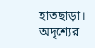হাতছাড়া।
অদৃশ্যের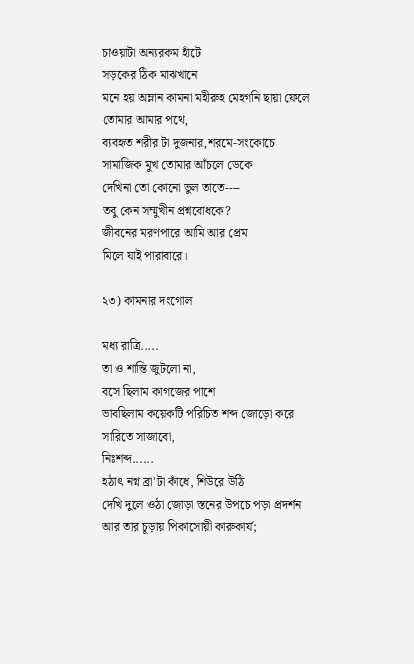চাওয়াটা অন‍্যরকম হাঁটে
সড়কের ঠিক মাঝখানে
মনে হয় অম্লান কামনা মহীরুহ মেহগনি ছায়া ফেলে
তোমার আমার পথে,
ব‍্যবহৃত শরীর টা দুজনার,শরমে-সংকোচে
সামাজিক মুখ তোমার আঁচলে ডেকে
দেখিনা তো কোনো ভুল তাতে----
তবু কেন সম্মুখীন প্রশ্নবোধকে?
জীবনের মরণপারে আমি আর প্রেম
মিলে যাই পারাবারে।

২৩) কামনার দংগোল

মধ‍্য রাত্রি.....
তা ও শান্তি জুটলো না,
বসে ছিলাম কাগজের পাশে
ভাবছিলাম কয়েকটি পরিচিত শব্দ জোড়ো করে
সারিতে সাজাবো,
নিঃশব্দ......
হঠাৎ নগ্ন ব্রা'টা কাঁধে, শিউরে উঠি
দেখি দুলে ওঠা জোড়া স্তনের উপচে পড়া প্রদর্শন
আর তার চূড়ায় পিকাসোয়ী কারুকার্য;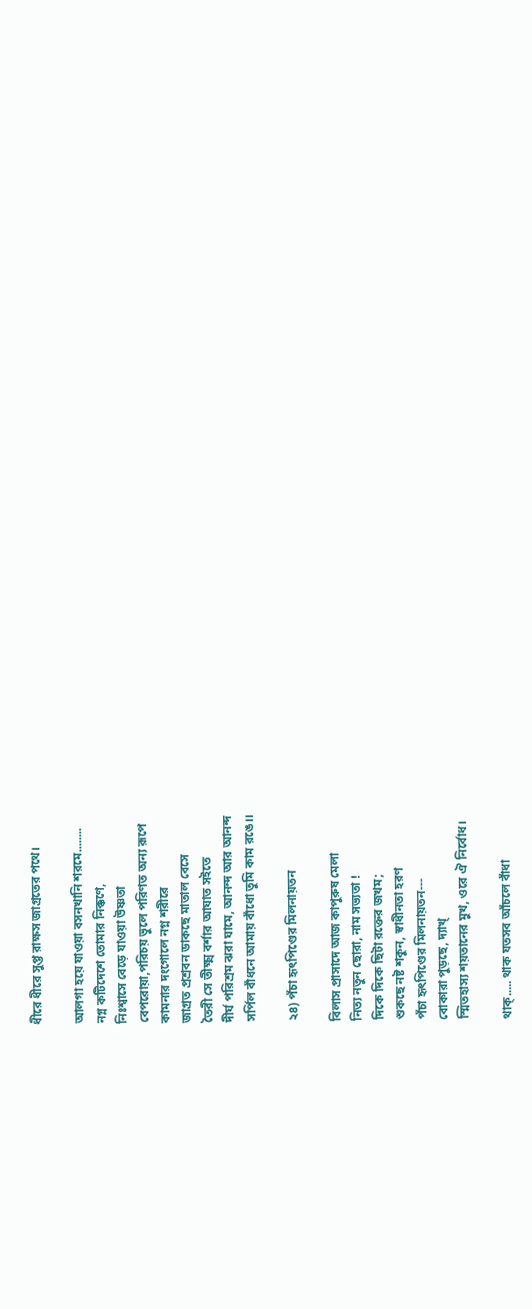ধীরে ধীরে সুপ্ত রাক্ষস জাগ্রতের পথে।

আলগা হয়ে যাওয়া বসনখানি শরমে........
নগ্ন কটিদেশে তোমার নিক্কণে,
নিঃশ্বাসে বেড়ে যাওয়া উষ্ণতা
বেপরোয়া,পরিচয় ভুলে পরিণত অন্য রূপে
কামনার দংগোলে নগ্ন শরীরে
জাগ্রত প্রশ্রবন ডাকছে মাতাল বেসে
তৈরী সে তীক্ষ্ম বর্শার আঘাত সইতে
দীর্ঘ পরিশ্রম ঝরা ঘামে, আনন্দ আর আনন্দ
সর্পিল বাঁধনে আমায় বাঁধো তুমি কাম রঙে।।

২৪) পঁচা হৃৎপিণ্ডের মিলনায়তন

বিলাস প্রাসাদে আজ কাপুরুষ মেলা
নিত‍্য নতুন ছোরা, নাম সভ‍্যতা !
দিকে দিকে ছিটা রক্তের জখম;
শুকছে নষ্ট শকুন, স্বাধীনতা হরণ
পঁচা হৃৎপিণ্ডের মিলনায়তন---
বোকারা পুড়ছে, দ‍্যাখ্
স্মিতহাস‍্য শয়তানের মুখ, ওরে ঐ নির্বোধ।

থাক্..... থাক যতসব আঁচলে বাঁধা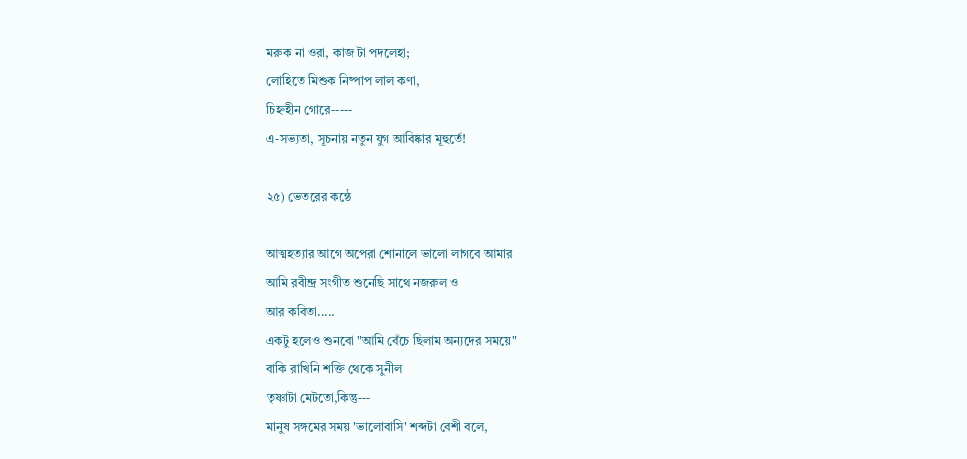মরুক না ওরা, কাজ টা পদলেহা;
লোহিতে মিশুক নিষ্পাপ লাল কণা,
চিহ্নহীন গোরে-----
এ-সভ‍্যতা, সূচনায় নতুন যুগ আবিষ্কার মূহুর্তে!

২৫) ভেতরের কন্ঠে

আত্মহত্যার আগে অপেরা শোনালে ভালো লাগবে আমার
আমি রবীন্দ্র সংগীত শুনেছি সাথে নজরুল ও
আর কবিতা.....
একটু হলেও শুনবো "আমি বেঁচে ছিলাম অন্যদের সময়ে"
বাকি রাখিনি শক্তি থেকে সুনীল
তৃষ্ণাটা মেটতো,কিন্তু---
মানুষ সঙ্গমের সময় 'ভালোবাসি' শব্দটা বেশী বলে,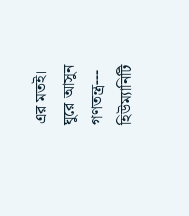এর মতই।
ঘুরে আসুন গণতন্ত্র---
হিউম‍্যানিটি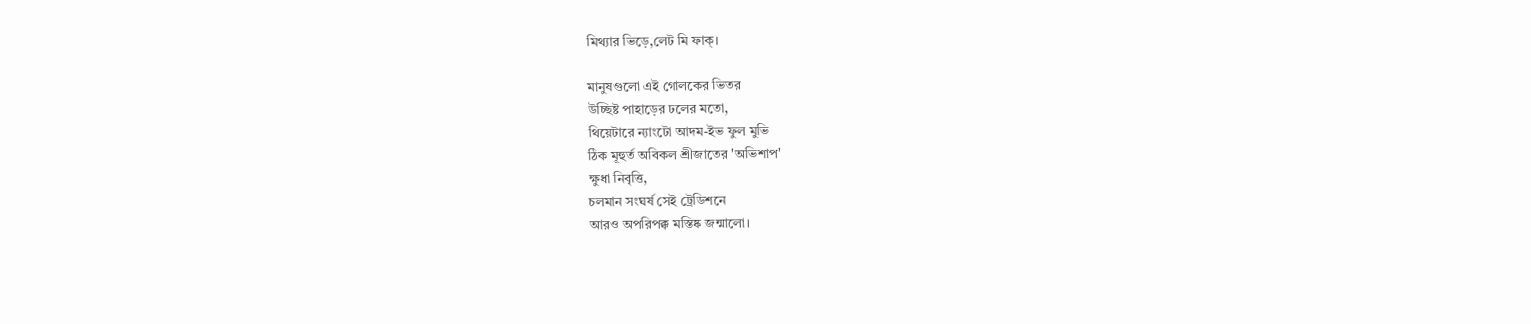মিথ্যার ভিড়ে,লেট মি ফাক্।

মানুষগুলো এই গোলকের ভিতর
উচ্ছিষ্ট পাহাড়ের ঢলের মতো,
থিয়েটারে ন‍্যাংটো আদম-ইভ ফুল মুভি
ঠিক মূহুর্ত অবিকল শ্রীজাতের 'অভিশাপ'
ক্ষুধা নিবৃত্তি,
চলমান সংঘর্ষ সেই ট্রেডিশনে
আরও অপরিপক্ক মস্তিষ্ক জন্মালো।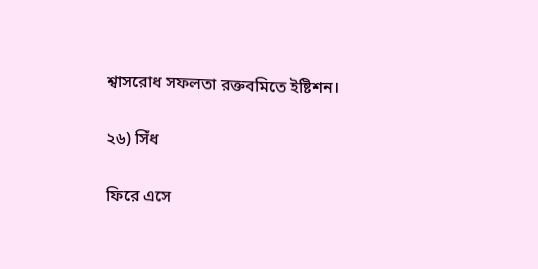শ্বাসরোধ সফলতা রক্তবমিতে ইষ্টিশন।

২৬) সিঁধ

ফিরে এসে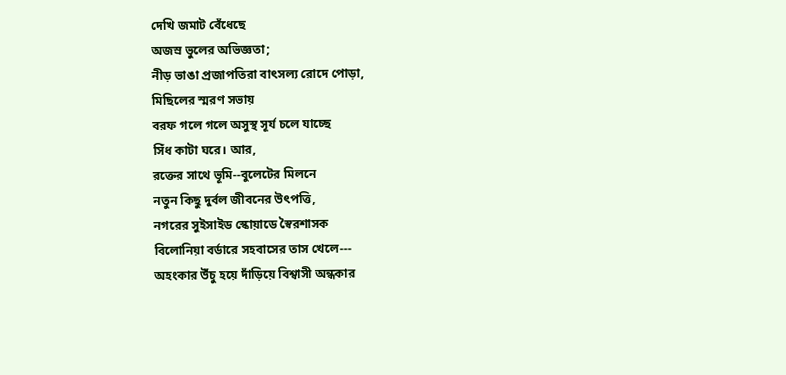দেখি জমাট বেঁধেছে
অজস্র ভুলের অভিজ্ঞতা;
নীড় ভাঙা প্রজাপতিরা বাৎসল‍্য রোদে পোড়া,
মিছিলের স্মরণ সভায়
বরফ গলে গলে অসুস্থ সূর্য চলে যাচ্ছে
সিঁধ কাটা ঘরে। আর,
রক্তের সাথে ভূমি--বুলেটের মিলনে
নতুন কিছু দুর্বল জীবনের উৎপত্তি,
নগরের সুইসাইড স্কোয়াডে স্বৈরশাসক
বিলোনিয়া বর্ডারে সহবাসের তাস খেলে---
অহংকার উঁচু হয়ে দাঁড়িয়ে বিশ্বাসী অন্ধকার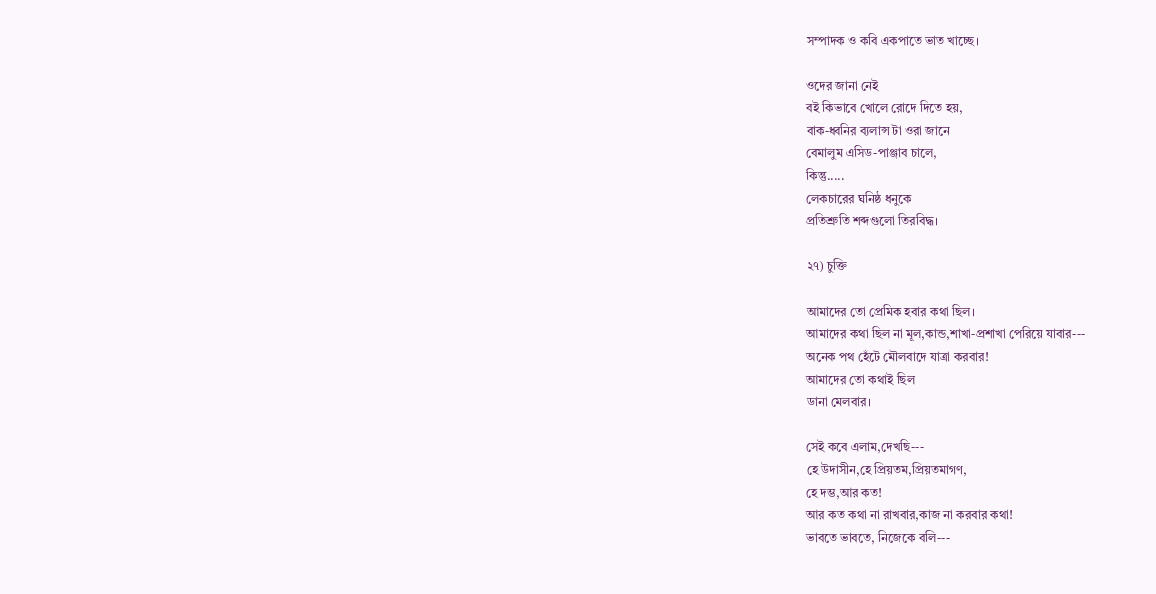সম্পাদক ও কবি একপাতে ভাত খাচ্ছে।

ওদের জানা নেই
বই কিভাবে খোলে রোদে দিতে হয়,
বাক-ধ্বনির ব‍্যলান্স টা ওরা জানে
বেমালুম এসিড-পাঞ্জাব চালে,
কিন্তু.....
লেকচারের ঘনিষ্ঠ ধনুকে
প্রতিশ্রুতি শব্দগুলো তিরবিদ্ধ।

২৭) চুক্তি

আমাদের তো প্রেমিক হবার কথা ছিল।
আমাদের কথা ছিল না মূল,কান্ড,শাখা-প্রশাখা পেরিয়ে যাবার---
অনেক পথ হেঁটে মৌলবাদে যাত্রা করবার!
আমাদের তো কথাই ছিল
ডানা মেলবার।

সেই কবে এলাম,দেখছি---
হে উদাসীন,হে প্রিয়তম,প্রিয়তমাগণ,
হে দম্ভ,আর কত!
আর কত কথা না রাখবার,কাজ না করবার কথা!
ভাবতে ভাবতে, নিজেকে বলি---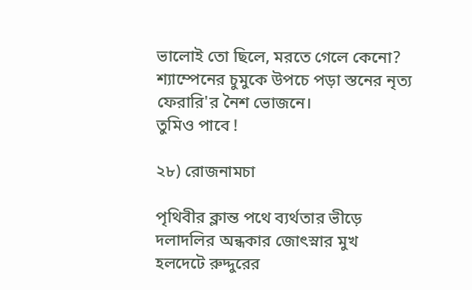ভালোই তো ছিলে, মরতে গেলে কেনো?
শ‍্যাম্পেনের চুমুকে উপচে পড়া স্তনের নৃত‍্য
ফেরারি'র নৈশ ভোজনে।
তুমিও পাবে !

২৮) রোজনামচা

পৃথিবীর ক্লান্ত পথে ব‍্যর্থতার ভীড়ে
দলাদলির অন্ধকার জোৎস্নার মুখ
হলদেটে রুদ্দুরের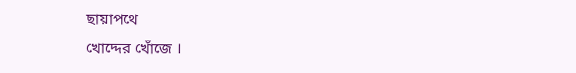ছায়াপথে
খোদ্দের খোঁজে ।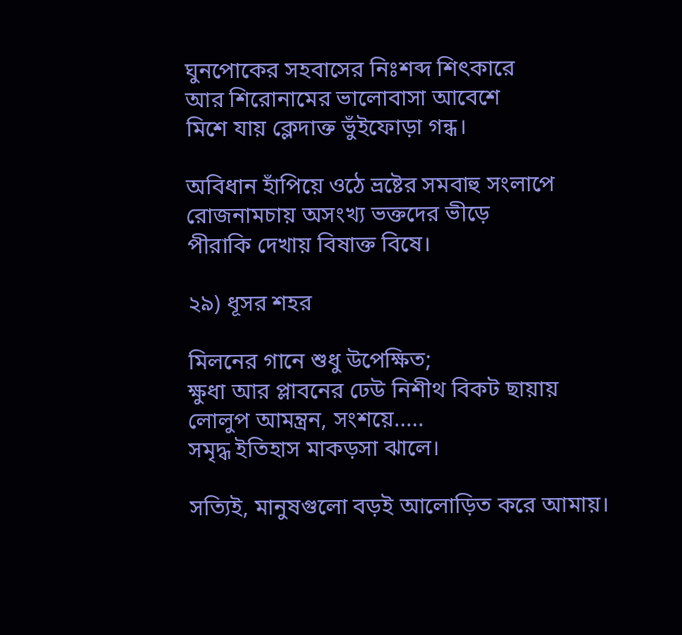ঘুনপোকের সহবাসের নিঃশব্দ শিৎকারে
আর শিরোনামের ভালোবাসা আবেশে
মিশে যায় ক্লেদাক্ত ভুঁইফোড়া গন্ধ।

অবিধান হাঁপিয়ে ওঠে ভ্রষ্টের সমবাহু সংলাপে
রোজনামচায় অসংখ্য ভক্তদের ভীড়ে
পীরাকি দেখায় বিষাক্ত বিষে।

২৯) ধূসর শহর

মিলনের গানে শুধু উপেক্ষিত;
ক্ষুধা আর প্লাবনের ঢেউ নিশীথ বিকট ছায়ায়
লোলুপ আমন্ত্রন, সংশয়ে.....
সমৃদ্ধ ইতিহাস মাকড়সা ঝালে।

সত্যিই, মানুষগুলো বড়ই আলোড়িত করে আমায়।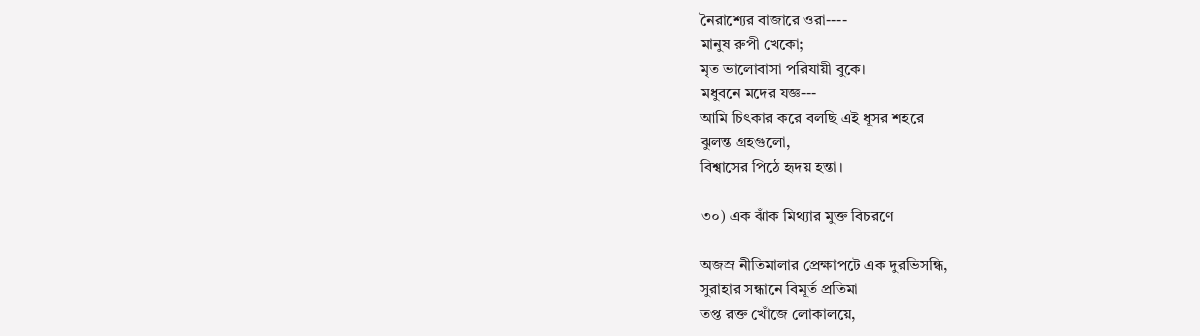নৈরাশ‍্যের বাজারে ওরা----
মানুষ রুপী খেকো;
মৃত ভালোবাসা পরিযায়ী বুকে।
মধুবনে মদের যজ্ঞ---
আমি চিৎকার করে বলছি এই ধূসর শহরে
ঝুলন্ত গ্রহগুলো,
বিশ্বাসের পিঠে হৃদয় হন্তা।

৩০) এক ঝাঁক মিথ‍্যার মুক্ত বিচরণে

অজস্র নীতিমালার প্রেক্ষাপটে এক দুরভিসন্ধি,
সুরাহার সন্ধানে বিমূর্ত প্রতিমা
তপ্ত রক্ত খোঁজে লোকালয়ে,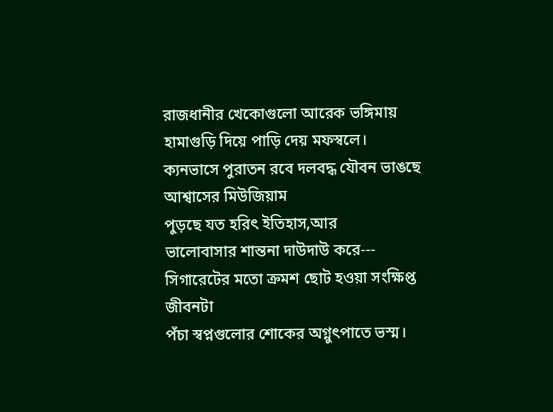রাজধানীর খেকোগুলো আরেক ভঙ্গিমায়
হামাগুড়ি দিয়ে পাড়ি দেয় মফস্বলে।
ক‍্যনভাসে পুরাতন রবে দলবদ্ধ যৌবন ভাঙছে আশ্বাসের মিউজিয়াম
পুড়ছে যত হরিৎ ইতিহাস,আর
ভালোবাসার শান্তনা দাউদাউ করে---
সিগারেটের মতো ক্রমশ ছোট হওয়া সংক্ষিপ্ত জীবনটা
পঁচা স্বপ্নগুলোর শোকের অগ্নুৎপাতে ভস্ম।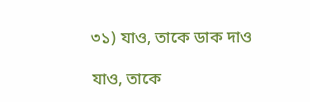৩১) যাও, তাকে ডাক দাও

যাও, তাকে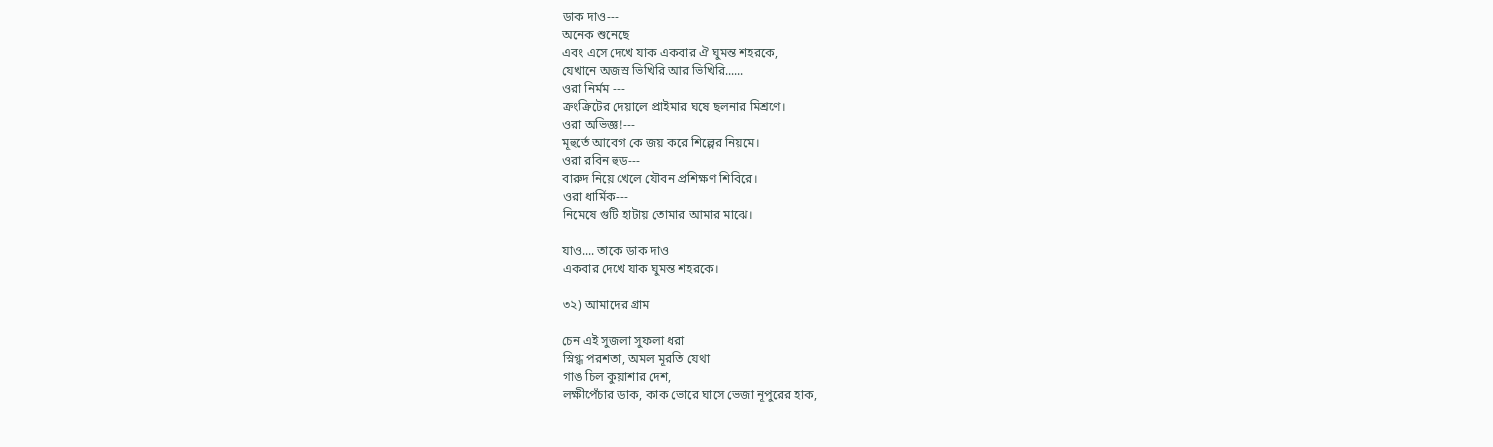ডাক দাও---
অনেক শুনেছে
এবং এসে দেখে যাক একবার ঐ ঘুমন্ত শহরকে,
যেখানে অজস্র ভিখিরি আর ভিখিরি......
ওরা নির্মম ---
ক্রংক্রিটের দেয়ালে প্রাইমার ঘষে ছলনার মিশ্রণে।
ওরা অভিজ্ঞ!---
মূহুর্তে আবেগ কে জয় করে শিল্পের নিয়মে।
ওরা রবিন হুড---
বারুদ নিয়ে খেলে যৌবন প্রশিক্ষণ শিবিরে।
ওরা ধার্মিক---
নিমেষে গুটি হাটায় তোমার আমার মাঝে।

যাও.... তাকে ডাক দাও
একবার দেখে যাক ঘুমন্ত শহরকে।

৩২) আমাদের গ্রাম

চেন এই সুজলা সুফলা ধরা
স্নিগ্ধ পরশতা, অমল মূরতি যেথা
গাঙ চিল কুয়াশার দেশ,
লক্ষীপেঁচার ডাক, কাক ভোরে ঘাসে ভেজা নূপুরের হাক,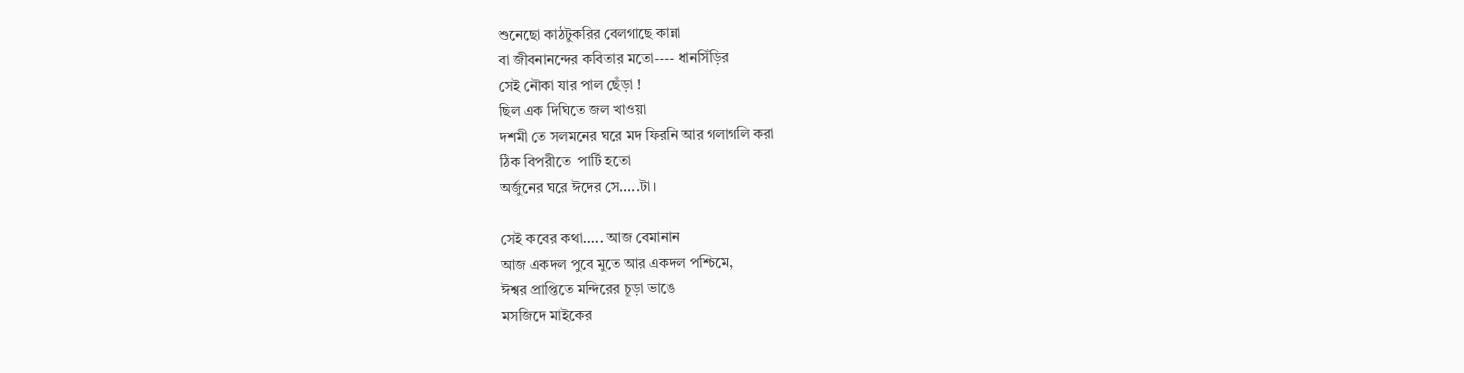শুনেছো কাঠটুকরির বেলগাছে কান্না
বা জীবনানন্দের কবিতার মতো---- ধানসিঁড়ির
সেই নৌকা যার পাল ছেঁড়া !
ছিল এক দিঘিতে জল খাওয়া
দশমী তে সলমনের ঘরে মদ ফিরনি আর গলাগলি করা
ঠিক বিপরীতে  পার্টি হতো
অর্জুনের ঘরে ঈদের সে.....টা।

সেই কবের কথা..... আজ বেমানান
আজ একদল পুবে মুতে আর একদল পশ্চিমে,
ঈশ্বর প্রাপ্তিতে মন্দিরের চূড়া ভাঙে
মসজিদে মাইকের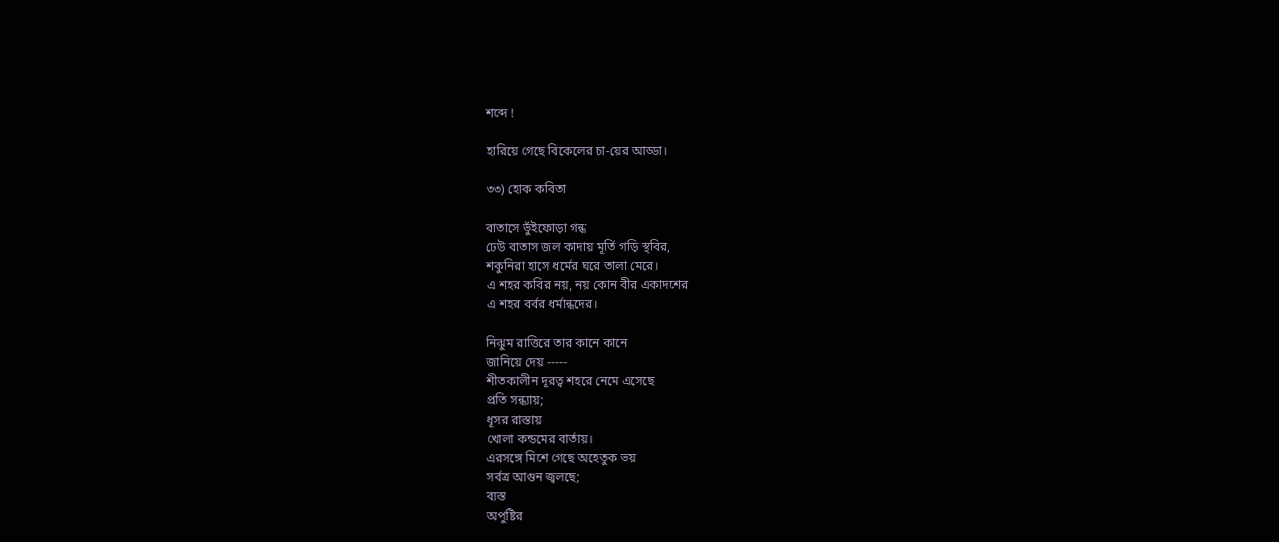শব্দে !

হারিয়ে গেছে বিকেলের চা-য়ের আড্ডা।

৩৩) হোক কবিতা

বাতাসে ভুঁইফোড়া গন্ধ
ঢেউ বাতাস জল কাদায় মূর্তি গড়ি স্থবির,
শকুনিরা হাসে ধর্মের ঘরে তালা মেরে।
এ শহর কবির নয়, নয় কোন বীর একাদশের
এ শহর বর্বর ধর্মান্ধদের।

নিঝুম রাত্তিরে তার কানে কানে
জানিয়ে দেয় -----
শীতকালীন দূরত্ব শহরে নেমে এসেছে
প্রতি সন্ধ্যায়;
ধূসর রাস্তায়
খোলা কন্ডমের বার্তায়।
এরসঙ্গে মিশে গেছে অহেতুক ভয়
সর্বত্র আগুন জ্বলছে;
ব‍্যস্ত
অপুষ্টির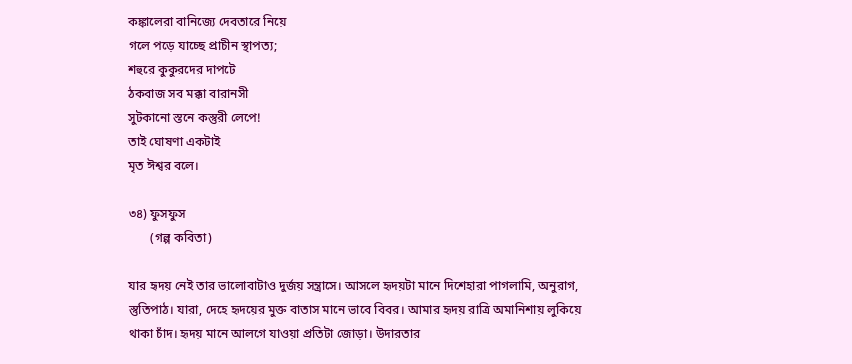কঙ্কালেরা বানিজ‍্যে দেবতারে নিয়ে
গলে পড়ে যাচ্ছে প্রাচীন স্থাপত্য;
শহুরে কুকুরদের দাপটে
ঠকবাজ সব মক্কা বারানসী
সুটকানো স্তনে কস্তুরী লেপে!
তাই ঘোষণা একটাই
মৃত ঈশ্বর বলে।

৩৪) ফুসফুস
       (গল্প কবিতা)

যার হৃদয় নেই তার ভালোবাটাও দুর্জয় সন্ত্রাসে। আসলে হৃদয়টা মানে দিশেহারা পাগলামি, অনুরাগ, স্তুতিপাঠ। যারা, দেহে হৃদয়ের মুক্ত বাতাস মানে ভাবে বিবর। আমার হৃদয় রাত্রি অমানিশায় লুকিয়ে থাকা চাঁদ। হৃদয় মানে আলগে যাওয়া প্রতিটা জোড়া। উদারতার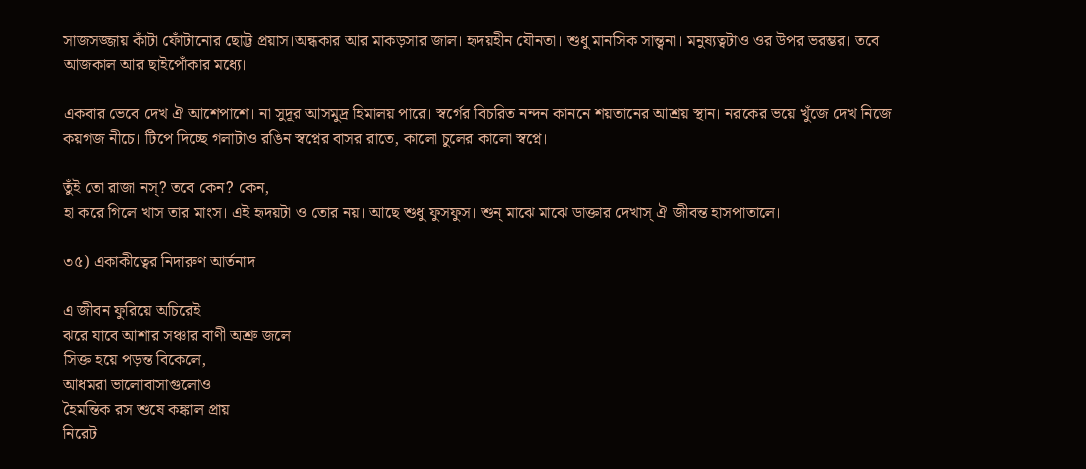সাজসজ্জায় কাঁটা ফোঁটানোর ছোট্ট প্রয়াস।অন্ধকার আর মাকড়সার জাল। হৃদয়হীন যৌনতা। শুধু মানসিক সান্ত্বনা। মনুষ্যত্বটাও ওর উপর ভরম্ভর। তবে আজকাল আর ছাইপোঁকার মধ্যে।

একবার ভেবে দেখ ঐ আশেপাশে। না সুদূর আসমুদ্র হিমালয় পারে। স্বর্গের বিচরিত নন্দন কাননে শয়তানের আশ্রয় স্থান। নরকের ভয়ে খুঁজে দেখ নিজে কয়গজ নীচে। টিপে দিচ্ছে গলাটাও রঙিন স্বপ্নের বাসর রাতে, কালো চুলের কালো স্বপ্নে।

তুঁই তো রাজা নস্? তবে কেন? কেন,
হা করে গিলে খাস তার মাংস। এই হৃদয়টা ও তোর নয়। আছে শুধু ফুসফুস। শুন্ মাঝে মাঝে ডাক্তার দেখাস্ ঐ জীবন্ত হাসপাতালে।

৩৫) একাকীত্বের নিদারুণ আর্তনাদ

এ জীবন ফুরিয়ে অচিরেই
ঝরে যাবে আশার সঞ্চার বাণী অশ্রু জলে
সিক্ত হয়ে পড়ন্ত বিকেলে,
আধম‍রা ভালোবাসাগুলোও
হৈমন্তিক রস শুষে কঙ্কাল প্রায়
নিরেট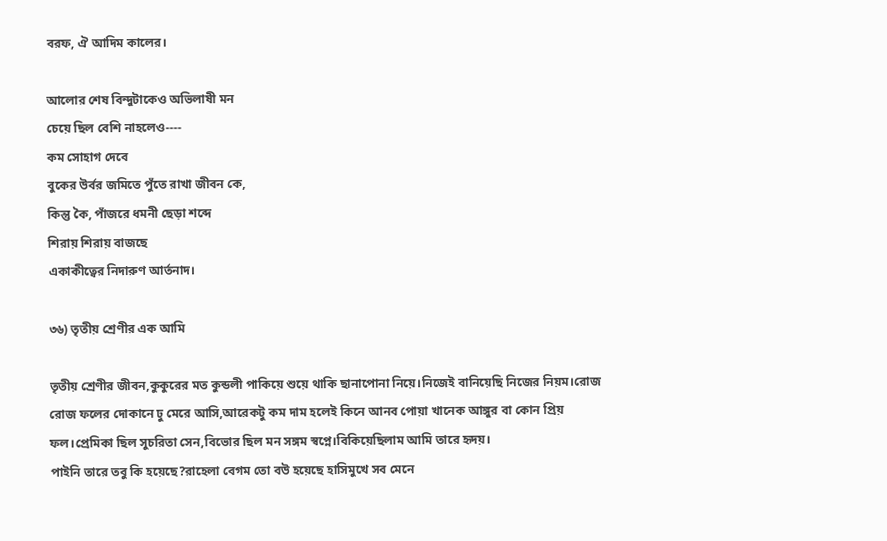বরফ, ঐ আদিম কালের।

আলোর শেষ বিন্দুটাকেও অভিলাষী মন
চেয়ে ছিল বেশি নাহলেও----
কম সোহাগ দেবে
বুকের উর্বর জমিতে পুঁতে রাখা জীবন কে,
কিন্তু কৈ, পাঁজরে ধমনী ছেড়া শব্দে
শিরায় শিরায় বাজছে
একাকীত্বের নিদারুণ আর্তনাদ।

৩৬) তৃতীয় শ্রেণীর এক আমি

তৃতীয় শ্রেণীর জীবন,কুকুরের মত কুন্ডলী পাকিয়ে শুয়ে থাকি ছানাপোনা নিয়ে।নিজেই বানিয়েছি নিজের নিয়ম।রোজ রোজ ফলের দোকানে ঢু মেরে আসি,আরেকটু কম দাম হলেই কিনে আনব পোয়া খানেক আঙ্গুর বা কোন প্রিয় ফল।প্রেমিকা ছিল সুচরিতা সেন,বিভোর ছিল মন সঙ্গম স্বপ্নে।বিকিয়েছিলাম আমি তারে হৃদয়।
পাইনি তারে তবু কি হয়েছে?রাহেলা বেগম তো বউ হয়েছে হাসিমুখে সব মেনে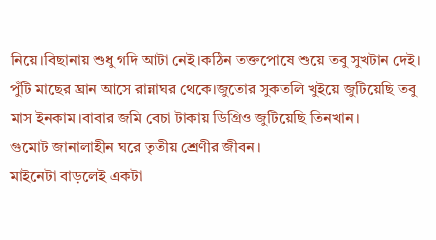নিয়ে।বিছানায় শুধু গদি আটা নেই।কঠিন তক্তপোষে শুয়ে তবু সুখটান দেই।
পুঁটি মাছের ঘ্রান আসে রান্নাঘর থেকে।জুতোর সুকতলি খুইয়ে জুটিয়েছি তবু মাস ইনকাম।বাবার জমি বেচা টাকায় ডিগ্রিও জুটিয়েছি তিনখান।
গুমোট জানালাহীন ঘরে তৃতীয় শ্রেণীর জীবন।
মাইনেটা বাড়লেই একটা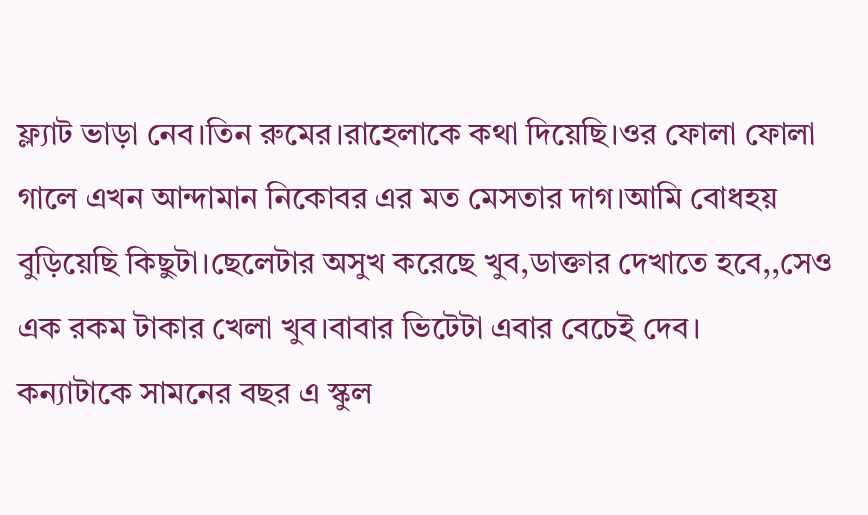ফ্ল্যাট ভাড়া নেব।তিন রুমের।রাহেলাকে কথা দিয়েছি।ওর ফোলা ফোলা গালে এখন আন্দামান নিকোবর এর মত মেসতার দাগ।আমি বোধহয় বুড়িয়েছি কিছুটা।ছেলেটার অসুখ করেছে খুব,ডাক্তার দেখাতে হবে,,সেও এক রকম টাকার খেলা খুব।বাবার ভিটেটা এবার বেচেই দেব।
কন্যাটাকে সামনের বছর এ স্কুল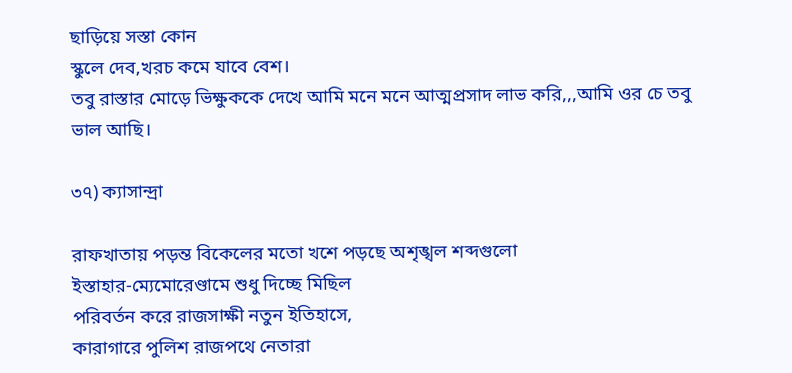ছাড়িয়ে সস্তা কোন
স্কুলে দেব,খরচ কমে যাবে বেশ।
তবু রাস্তার মোড়ে ভিক্ষুককে দেখে আমি মনে মনে আত্মপ্রসাদ লাভ করি,,,আমি ওর চে তবু ভাল আছি।

৩৭) ক‍্যাসান্দ্রা

রাফখাতায় পড়ন্ত বিকেলের মতো খশে পড়ছে অশৃঙ্খল শব্দগুলো
ইস্তাহার-ম‍্যেমোরেণ্ডামে শুধু দিচ্ছে মিছিল
পরিবর্তন করে রাজসাক্ষী নতুন ইতিহাসে,
কারাগারে পুলিশ রাজপথে নেতারা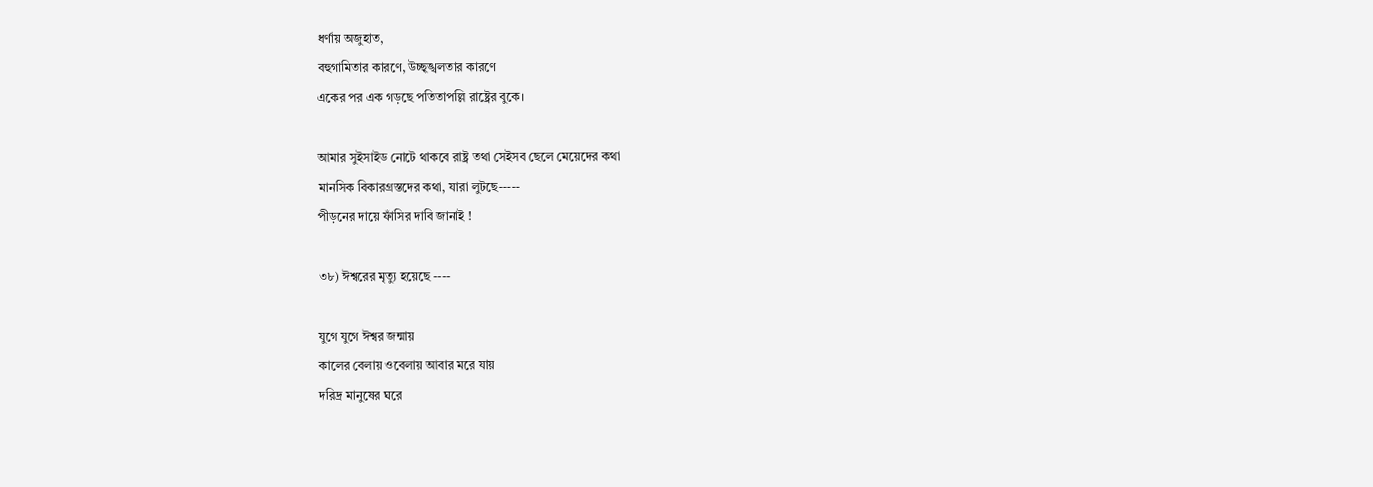ধর্ণায় অজুহাত,
বহুগামিতার কারণে, উচ্ছৃঙ্খলতার কারণে
একের পর এক গড়ছে পতিতাপল্লি রাষ্ট্রের বুকে।

আমার সুইসাইড নোটে থাকবে রাষ্ট্র তথা সেইসব ছেলে মেয়েদের কথা
মানসিক বিকারগ্রস্তদের কথা, যারা লুটছে-----
পীড়নের দায়ে ফাঁসির দাবি জানাই !

৩৮) ঈশ্বরের মৃত্যু হয়েছে ----

যুগে যুগে ঈশ্বর জন্মায়
কালের বেলায় ওবেলায় আবার মরে যায়
দরিদ্র মানুষের ঘরে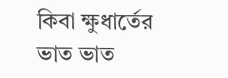কিবা ক্ষুধার্তের ভাত ভাত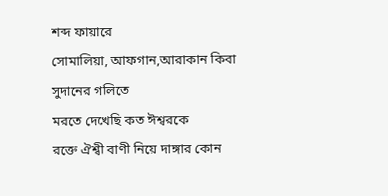শব্দ ফায়ারে
সোমালিয়া, আফগান,আরাকান কিবা সুদানের গলিতে
মরতে দেখেছি কত ঈশ্বরকে
রক্তে ঐশ্বী বাণী নিয়ে দাঙ্গার কোন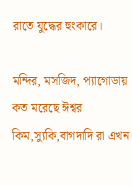রাতে যুদ্ধের হুংকারে।

মন্দির, মসজিদ, প‍্যাগোডায় কত মরেছে ঈশ্বর
কিম,স‍্যুকি,বাগদাদি রা এখন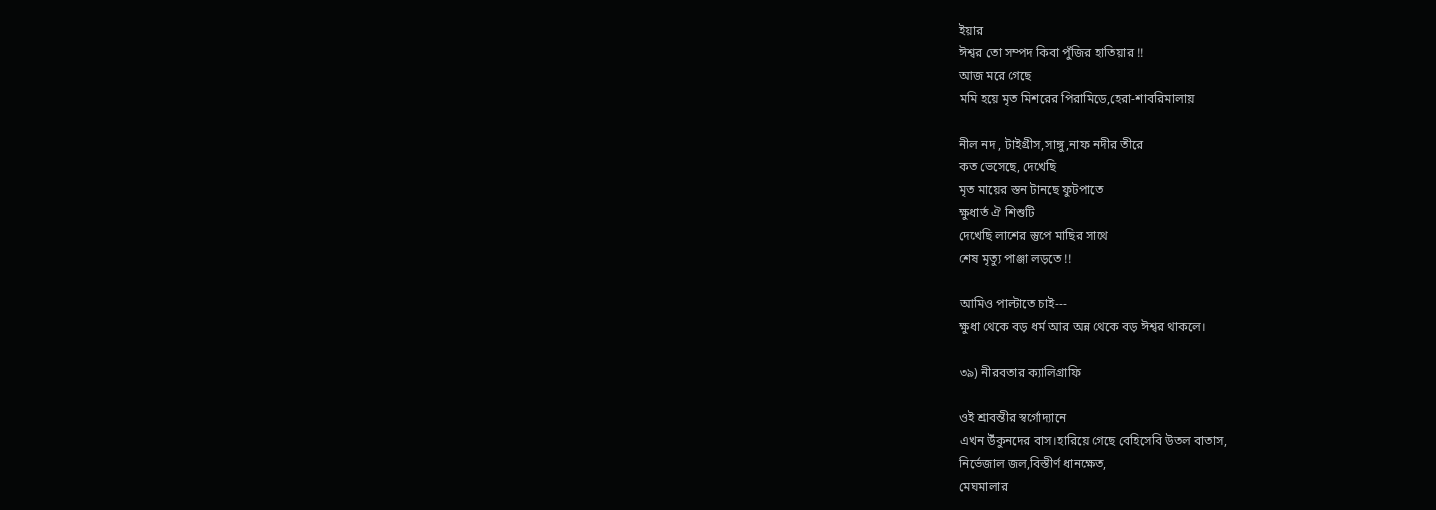ইয়ার
ঈশ্বর তো সম্পদ কিবা পুঁজির হাতিয়ার !!
আজ মরে গেছে
মমি হয়ে মৃত মিশরের পিরামিডে,হেরা-শাবরিমালায়

নীল নদ , টাইগ্রীস,সাঙ্গু,নাফ নদীর তীরে
কত ভেসেছে, দেখেছি
মৃত মায়ের স্তন টানছে ফুটপাতে
ক্ষুধার্ত ঐ শিশুটি
দেখেছি লাশের স্তুপে মাছির সাথে
শেষ মৃত্যু পাঞ্জা লড়তে !!

আমিও পাল্টাতে চাই---
ক্ষুধা থেকে বড় ধ‍র্ম আর অন্ন থেকে বড় ঈশ্বর থাকলে।

৩৯) নীরবতার ক‍্যালিগ্রাফি

ওই শ্রাবন্তীর স্বর্গোদ‍্যানে
এখন উঁকুনদের বাস।হারিয়ে গেছে বেহিসেবি উতল বাতাস,
নির্ভেজাল জল,বিস্তীর্ণ ধানক্ষেত,
মেঘমালার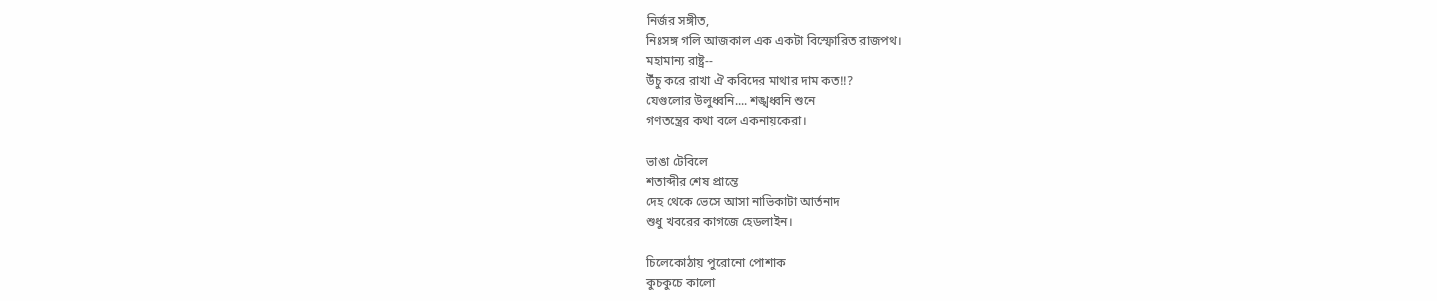নির্জর সঙ্গীত,
নিঃসঙ্গ গলি আজকাল এক একটা বিস্ফোরিত রাজপথ।
মহামান্য রাষ্ট্র--
উঁচু করে রাখা ঐ কবিদের মাথার দাম কত!!?
যেগুলোর উলুধ্বনি.... শঙ্খধ্বনি শুনে
গণতন্ত্রের কথা বলে একনায়কেরা।

ভাঙা টেবিলে
শতাব্দীর শেষ প্রান্তে
দেহ থেকে ভেসে আসা নাভিকাটা আর্তনাদ
শুধু খব‍রের কাগজে হেডলাইন।

চিলেকোঠায় পুরোনো পোশাক
কুচকুচে কালো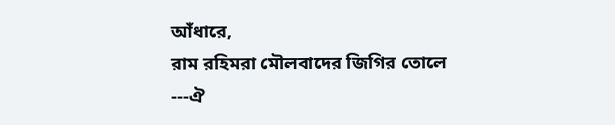আঁধারে,
রাম রহিমরা মৌলবাদের জিগির তোলে
---ঐ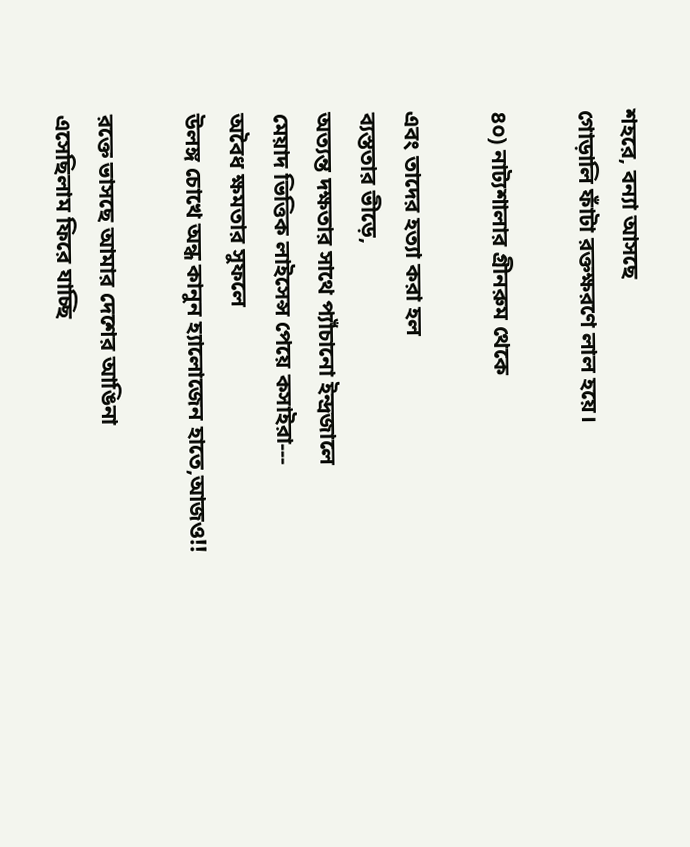শহরে, বন‍্যা আসছে
গোড়ালি ফাঁটা রক্তক্ষরণে লাল হয়ে।

৪০) নাট‍্যশালার গ্রীনরুম থেকে

এবং তাদের হত্যা করা হল
ব‍্যস্ততার ভীড়ে,
অত‍্যন্ত দক্ষতার সাথে প‍্যাঁচানো ইন্দ্রজালে
মেয়াদ ভিত্তিক লাইসেন্স পেয়ে কসাইরা---
অবৈধ ক্ষমতার সুফলে
উলঙ্গ চোখে অন্ধ কানুন হ‍্যালোজেন হাতে,আজও!!

রক্তে ভাসছে আমার দেশের আঙিনা
এসেছিলাম ফিরে যাচ্ছি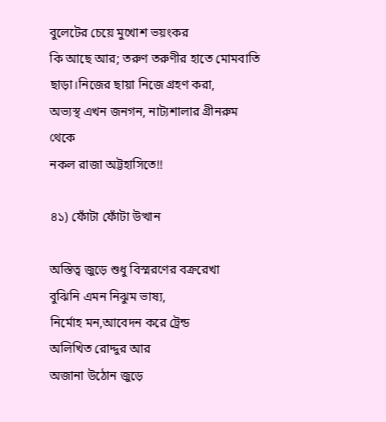বুলেটের চেয়ে মুখোশ ভয়ংকর
কি আছে আর; তরুণ তরুণীর হাতে মোমবাতি
ছাড়া।নিজের ছায়া নিজে গ্রহণ করা,
অভ‍্যস্থ এখন জনগন, নাট‍্যশালার গ্রীনরুম থেকে
নকল রাজা অট্টহাসিতে!!

৪১) ফোঁটা ফোঁটা উত্থান

অস্তিত্ব জুড়ে শুধু বিস্মরণের বক্ররেখা
বুঝিনি এমন নিঝুম ভাষ‍্য,
নির্মোহ মন,আবেদন করে ট্রেন্ড
অলিখিত রোদ্দুর আর
অজানা উঠোন জুড়ে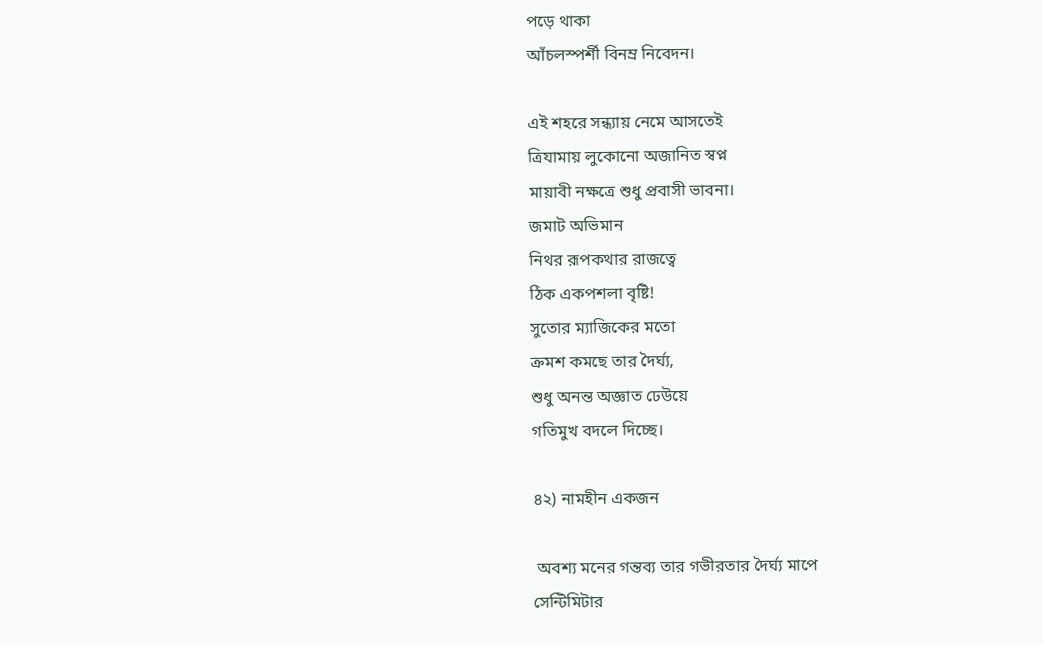পড়ে থাকা
আঁচলস্পর্শী বিনম্র নিবেদন।

এই শহরে সন্ধ্যায় নেমে আসতেই
ত্রিযামায় লুকোনো অজানিত স্বপ্ন
মায়াবী নক্ষত্রে শুধু প্রবাসী ভাবনা।
জমাট অভিমান
নিথর রূপকথার রাজত্বে
ঠিক একপশলা বৃষ্টি!
সুতোর ম‍্যাজিকের মতো
ক্রমশ কমছে তার দৈর্ঘ্য,
শুধু অনন্ত অজ্ঞাত ঢেউয়ে
গতিমুখ বদলে দিচ্ছে।

৪২) নামহীন একজন

 অবশ্য মনের গন্তব্য তার গভীরতার দৈর্ঘ্য মাপে
সেন্টিমিটার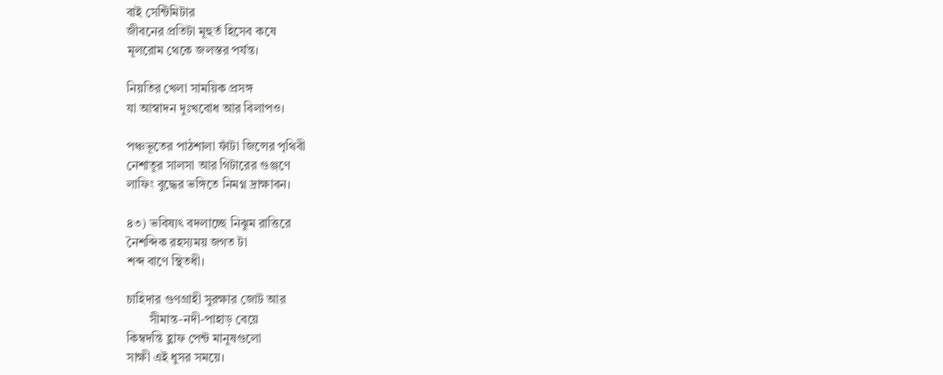বাই সেন্টিমিটার
জীবনের প্রতিটা মূহুর্ত হিসেব কষে
মূলরোম থেকে জলস্তর পর্যন্ত।

নিয়তির খেলা সাময়িক প্রসঙ্গ
যা আস্বাদন দুঃখবোধ আর বিলাপও।

পঞ্চভূতের পাঠশালা ফাঁটা জিন্সের পৃথিবী
নেশাতুর সালসা আর গিটারের গুঞ্জণে
লাফিং বুদ্ধের ভঙ্গিতে নিমগ্ন দ্রাক্ষাবন।

৪৩) ভবিষ্যৎ বদলাচ্ছে নিঝুম রাত্তিরে
নৈশব্দিক রহস্যময় জগত টা
শব্দ বাণে স্থিতধী।

চাহিদার গুণগ্রাহী সুরক্ষার জোট আর
       সীমান্ত-নদী-পাহাড় বেয়ে
কিম্বদন্তি হ্লাফ পেন্ট মানুষগুলো
সাক্ষী এই ধুসর সময়ে।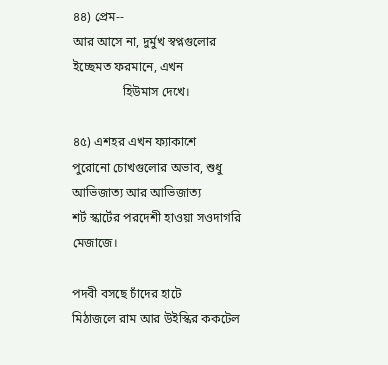৪৪) প্রেম--
আর আসে না, দুর্মুখ স্বপ্নগুলোর
ইচ্ছেমত ফরমানে, এখন
                হিউমাস দেখে।

৪৫) এশহর এখন ফ‍্যাকাশে
পুরোনো চোখগুলোর অভাব, শুধু আভিজাত্য আর আভিজাত্য
শর্ট স্কার্টের পরদেশী হাওয়া সওদাগরি মেজাজে।

পদবী বসছে চাঁদের হাটে
মিঠাজলে রাম আর উইস্কির ককটেল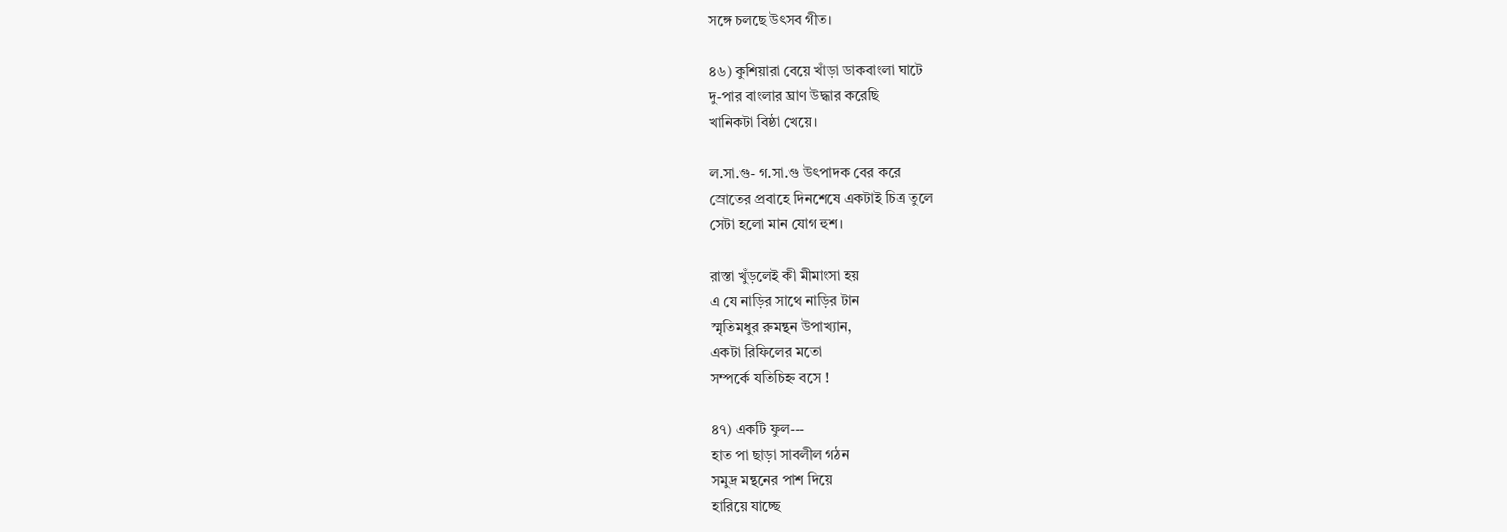সঙ্গে চলছে উৎসব গীত।

৪৬) কুশিয়ারা বেয়ে খাঁড়া ডাকবাংলা ঘাটে
দু-পার বাংলার ঘ্রাণ উদ্ধার করেছি
খানিকটা বিষ্ঠা খেয়ে।

ল.সা.গু- গ.সা.গু উৎপাদক বের করে
স্রোতের প্রবাহে দিনশেষে একটাই চিত্র তুলে
সেটা হলো মান যোগ হুশ।

রাস্তা খুঁড়লেই কী মীমাংসা হয়
এ যে নাড়ির সাথে নাড়ির টান
স্মৃতিমধুর রুমন্থন উপাখ্যান,
একটা রিফিলের মতো
সম্পর্কে যতিচিহ্ন বসে !

৪৭) একটি ফুল---
হাত পা ছাড়া সাবলীল গঠন
সমুদ্র মন্থনের পাশ দিয়ে
হারিয়ে যাচ্ছে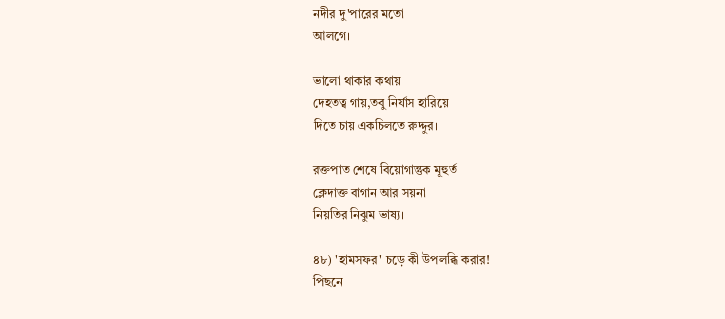নদীর দু'পারের মতো
আলগে।

ভালো থাকার কথায়
দেহতত্ব গায়,তবু নির্যাস হারিয়ে
দিতে চায় একচিলতে রুদ্দুর।

রক্তপাত শেষে বিয়োগান্তুক মূহুর্ত
ক্লেদাক্ত বাগান আর সয়না
নিয়তির নিঝুম ভাষ‍্য।

৪৮) 'হামসফর' চড়ে কী উপলব্ধি করার!
পিছনে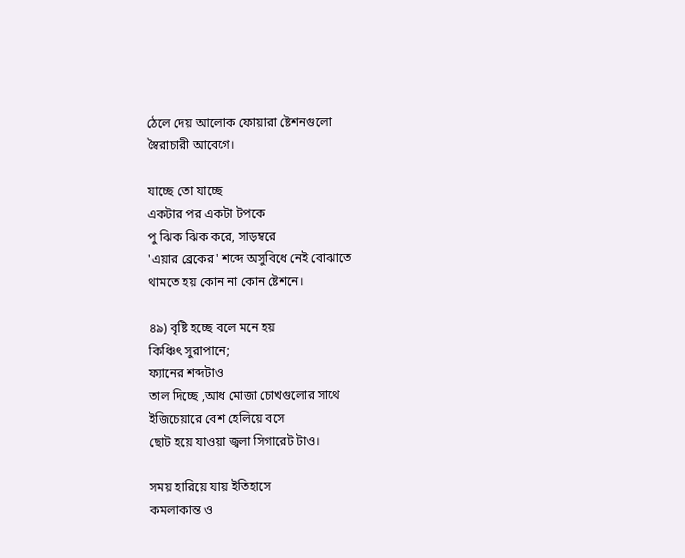ঠেলে দেয় আলোক ফোয়ারা ষ্টেশনগুলো
স্বৈরাচারী আবেগে।

যাচ্ছে তো যাচ্ছে
একটার পর একটা টপকে
পু ঝিক ঝিক করে, সাড়ম্বরে
'এয়ার ব্রেকের' শব্দে অসুবিধে নেই বোঝাতে
থামতে হয় কোন না কোন ষ্টেশনে।

৪৯) বৃষ্টি হচ্ছে বলে মনে হয়
কিঞ্চিৎ সুরাপানে;
ফ‍্যানের শব্দটাও
তাল দিচ্ছে ,আধ মোজা চোখগুলোর সাথে
ইজিচেয়ারে বেশ হেলিয়ে বসে
ছোট হয়ে যাওয়া জ্বলা সিগারেট টাও।

সময় হারিয়ে যায় ইতিহাসে
কমলাকান্ত ও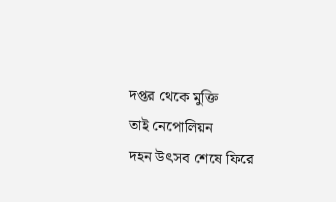দপ্তর থেকে মুক্তি
তাই নেপোলিয়ন
দহন উৎসব শেষে ফিরে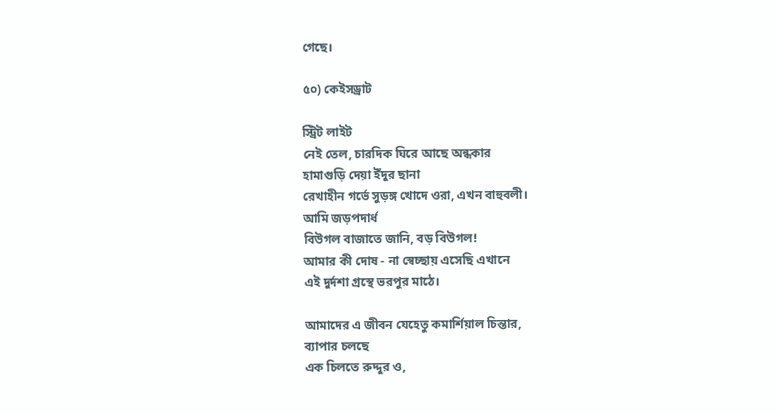গেছে।

৫০) কেইসড্রাট

স্ট্রিট লাইট
নেই তেল, চারদিক ঘিরে আছে অন্ধকার
হামাগুড়ি দেয়া ইঁদুর ছানা
রেখাহীন গর্ভে সুড়ঙ্গ খোদে ওরা, এখন বাহুবলী।
আমি জড়পদার্ধ
বিউগল বাজাতে জানি, বড় বিউগল!
আমার কী দোষ - না স্বেচ্ছায় এসেছি এখানে
এই দুর্দশা গ্রস্থে ভরপুর মাঠে।

আমাদের এ জীবন যেহেতু কমার্শিয়াল চিন্তার,
ব‍্যাপার চলছে
এক চিলতে রুদ্দুর ও,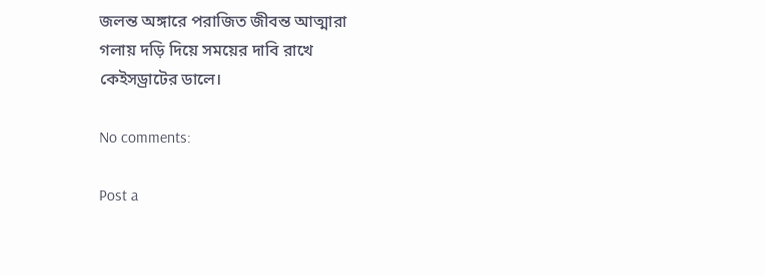জলন্ত অঙ্গারে পরাজিত জীবন্ত আত্মারা
গলায় দড়ি দিয়ে সময়ের দাবি রাখে
কেইসড্রাটের ডালে।

No comments:

Post a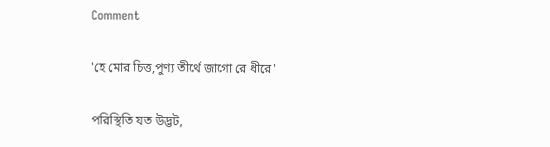Comment

'হে মোর চিত্ত,পুণ্য তীর্থে জাগো রে ধীরে'

পরিস্থিতি যত উদ্ভট,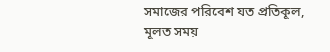সমাজের পরিবেশ যত প্রতিকূল, মূলত সময়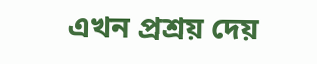এখন প্রশ্রয় দেয়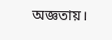অজ্ঞতায়।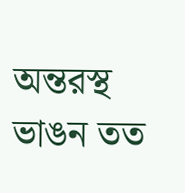অন্তরস্থ ভাঙন তত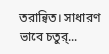তরান্বিত। সাধারণ ভাবে চতুর্...